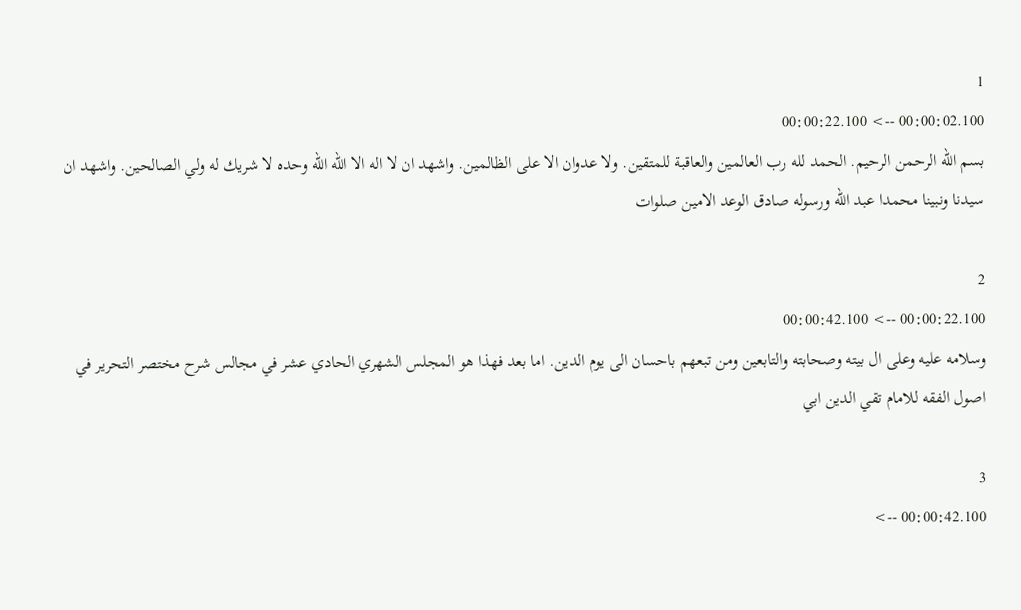1
00:00:02.100 --> 00:00:22.100
بسم الله الرحمن الرحيم. الحمد لله رب العالمين والعاقبة للمتقين. ولا عدوان الا على الظالمين. واشهد ان لا اله الا الله الله وحده لا شريك له ولي الصالحين. واشهد ان سيدنا ونبينا محمدا عبد الله ورسوله صادق الوعد الامين صلوات

2
00:00:22.100 --> 00:00:42.100
وسلامه عليه وعلى ال بيته وصحابته والتابعين ومن تبعهم باحسان الى يوم الدين. اما بعد فهذا هو المجلس الشهري الحادي عشر في مجالس شرح مختصر التحرير في اصول الفقه للامام تقي الدين ابي

3
00:00:42.100 -->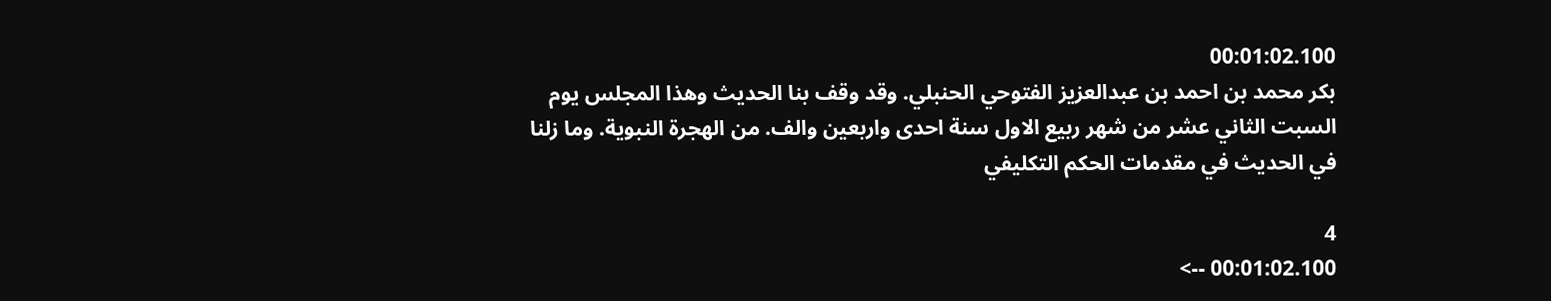00:01:02.100
بكر محمد بن احمد بن عبدالعزيز الفتوحي الحنبلي. وقد وقف بنا الحديث وهذا المجلس يوم السبت الثاني عشر من شهر ربيع الاول سنة احدى واربعين والف. من الهجرة النبوية. وما زلنا في الحديث في مقدمات الحكم التكليفي

4
00:01:02.100 -->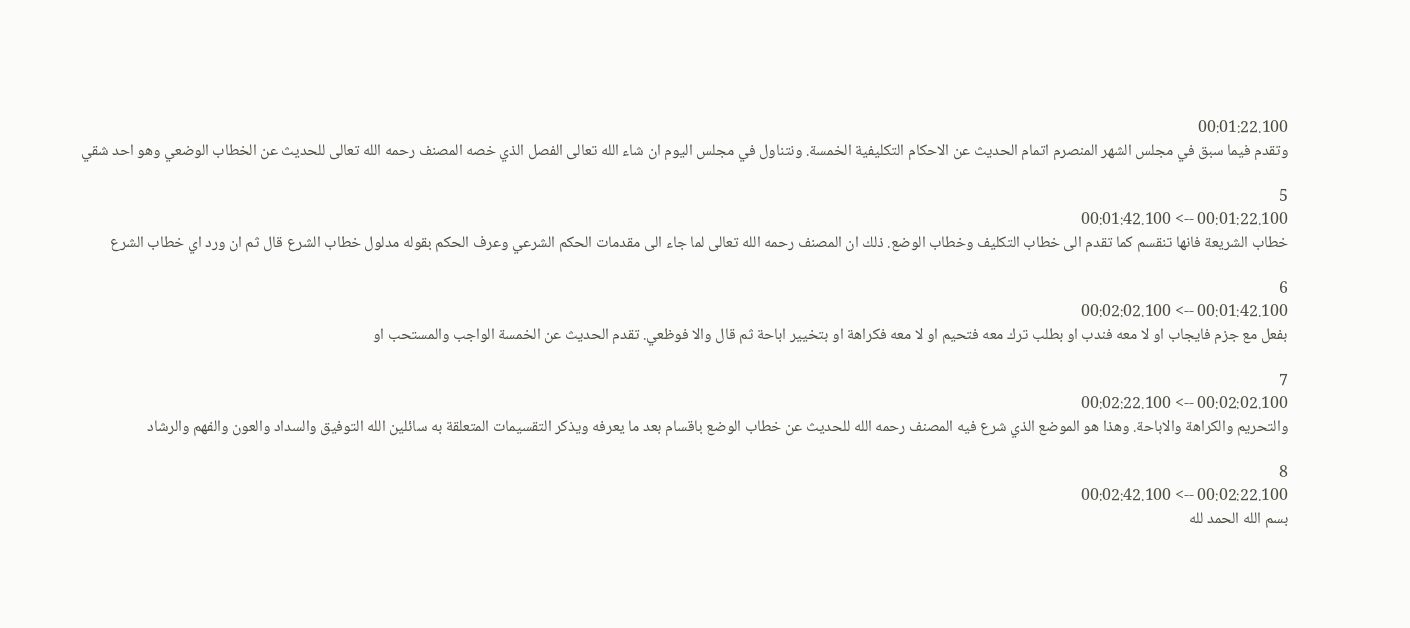00:01:22.100
وتقدم فيما سبق في مجلس الشهر المنصرم اتمام الحديث عن الاحكام التكليفية الخمسة. ونتناول في مجلس اليوم ان شاء الله تعالى الفصل الذي خصه المصنف رحمه الله تعالى للحديث عن الخطاب الوضعي وهو احد شقي

5
00:01:22.100 --> 00:01:42.100
خطاب الشريعة فانها تنقسم كما تقدم الى خطاب التكليف وخطاب الوضع. ذلك ان المصنف رحمه الله تعالى لما جاء الى مقدمات الحكم الشرعي وعرف الحكم بقوله مدلول خطاب الشرع قال ثم ان ورد اي خطاب الشرع

6
00:01:42.100 --> 00:02:02.100
بفعل مع جزم فايجاب او لا معه فندب او بطلب ترك معه فتحيم او لا معه فكراهة او بتخيير اباحة ثم قال والا فوظعي. تقدم الحديث عن الخمسة الواجب والمستحب او

7
00:02:02.100 --> 00:02:22.100
والتحريم والكراهة والاباحة. وهذا هو الموضع الذي شرع فيه المصنف رحمه الله للحديث عن خطاب الوضع باقسام بعد ما يعرفه ويذكر التقسيمات المتعلقة به سائلين الله التوفيق والسداد والعون والفهم والرشاد

8
00:02:22.100 --> 00:02:42.100
بسم الله الحمد لله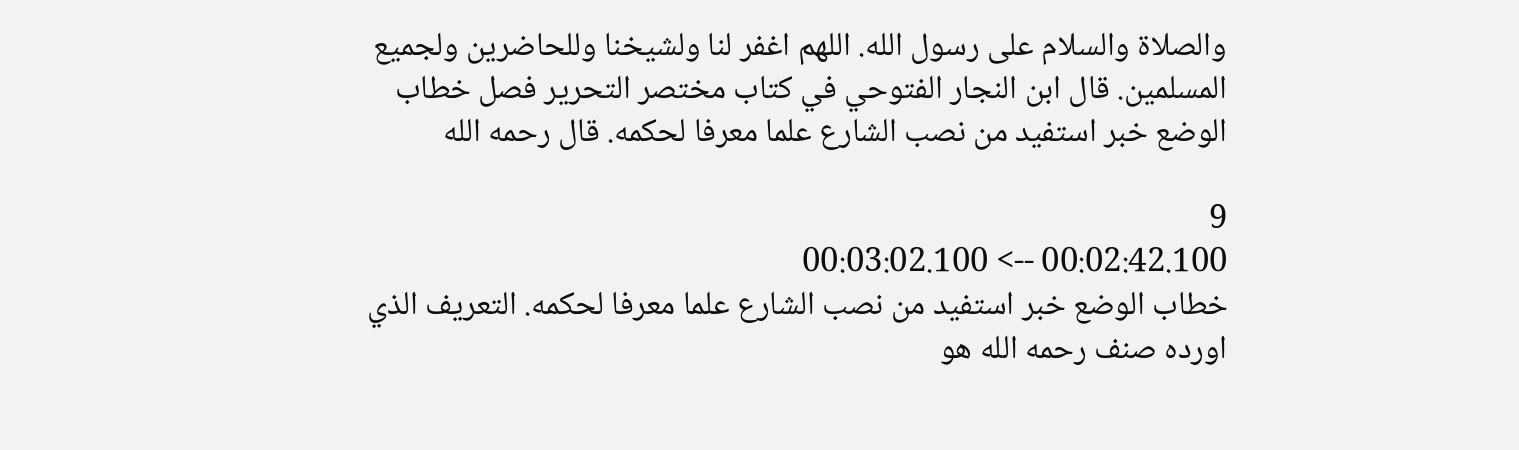والصلاة والسلام على رسول الله. اللهم اغفر لنا ولشيخنا وللحاضرين ولجميع المسلمين. قال ابن النجار الفتوحي في كتاب مختصر التحرير فصل خطاب الوضع خبر استفيد من نصب الشارع علما معرفا لحكمه. قال رحمه الله

9
00:02:42.100 --> 00:03:02.100
خطاب الوضع خبر استفيد من نصب الشارع علما معرفا لحكمه. التعريف الذي اورده صنف رحمه الله هو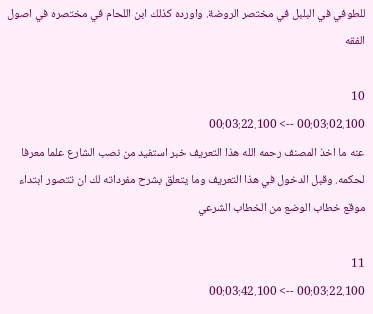للطوفي في البلبل في مختصر الروضة. واورده كذلك ابن اللحام في مختصره في اصول الفقه

10
00:03:02.100 --> 00:03:22.100
عنه ما اخذ المصنف رحمه الله هذا التعريف خبر استفيد من نصب الشارع علما معرفا لحكمه. وقبل الدخول في هذا التعريف وما يتعلق بشرح مفرداته لك ان تتصور ابتداء موقع خطاب الوضع من الخطاب الشرعي

11
00:03:22.100 --> 00:03:42.100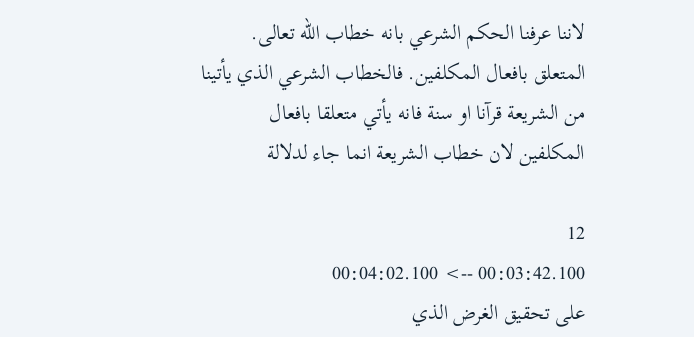لاننا عرفنا الحكم الشرعي بانه خطاب الله تعالى. المتعلق بافعال المكلفين. فالخطاب الشرعي الذي يأتينا من الشريعة قرآنا او سنة فانه يأتي متعلقا بافعال المكلفين لان خطاب الشريعة انما جاء لدلالة

12
00:03:42.100 --> 00:04:02.100
على تحقيق الغرض الذي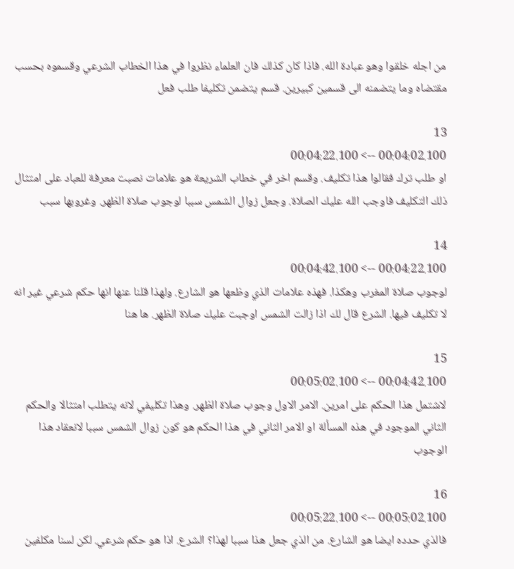من اجله خلقوا وهو عبادة الله. فاذا كان كذلك فان العلماء نظروا في هذا الخطاب الشرعي وقسموه بحسب مقتضاه وما يتضمنه الى قسمين كبيرين. قسم يتضمن تكليفا طلب فعل

13
00:04:02.100 --> 00:04:22.100
او طلب ترك فقالوا هذا تكليف. وقسم اخر في خطاب الشريعة هو علامات نصبت معرفة للعباد على امتثال ذلك التكليف فاوجب الله عليك الصلاة. وجعل زوال الشمس سببا لوجوب صلاة الظهر. وغروبها سبب

14
00:04:22.100 --> 00:04:42.100
لوجوب صلاة المغرب وهكذا. فهذه علامات الذي وظعها هو الشارع. ولهذا قلنا عنها انها حكم شرعي غير انه لا تكليف فيها. الشرع قال لك اذا زالت الشمس اوجبت عليك صلاة الظهر. ها هنا

15
00:04:42.100 --> 00:05:02.100
لاشتمل هذا الحكم على امرين. الامر الاول وجوب صلاة الظهر. وهذا تكليفي لانه يتطلب امتثالا والحكم الثاني الموجود في هذه المسألة او الامر الثاني في هذا الحكم هو كون زوال الشمس سببا لانعقاد هذا الوجوب

16
00:05:02.100 --> 00:05:22.100
فالذي حدده ايضا هو الشارع. من الذي جعل هذا سببا لهذا؟ الشرع. اذا هو حكم شرعي. لكن لسنا مكلفين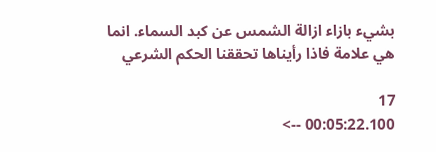بشيء بازاء ازالة الشمس عن كبد السماء. انما هي علامة فاذا رأيناها تحققنا الحكم الشرعي

17
00:05:22.100 -->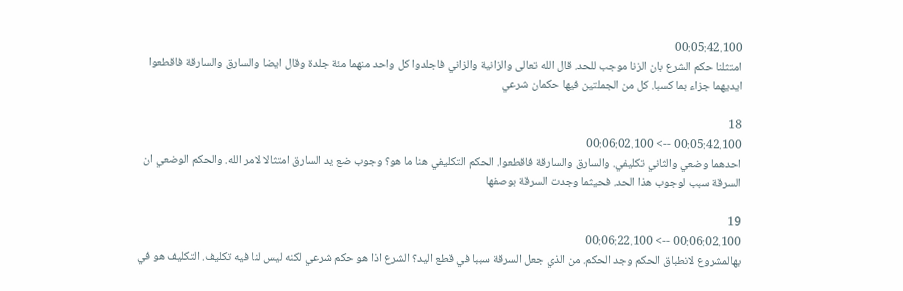00:05:42.100
امتثلنا حكم الشرع بان الزنا موجب للحد. قال الله تعالى والزانية والزاني فاجلدوا كل واحد منهما مئة جلدة وقال ايضا والسارق والسارقة فاقطعوا ايديهما جزاء بما كسبا. كل من الجملتين فيها حكمان شرعي

18
00:05:42.100 --> 00:06:02.100
احدهما وضعي والثاني تكليفي. والسارق والسارقة فاقطعوا. الحكم التكليفي هنا ما هو؟ وجوب ضع يد السارق امتثالا لامر الله. والحكم الوضعي ان السرقة سبب لوجوب هذا الحد. فحيثما وجدت السرقة بوصفها

19
00:06:02.100 --> 00:06:22.100
بهالمشروع لانطباق الحكم وجد الحكم. من الذي جعل السرقة سببا في قطع اليد؟ الشرع اذا هو حكم شرعي لكنه ليس لنا فيه تكليف. التكليف هو في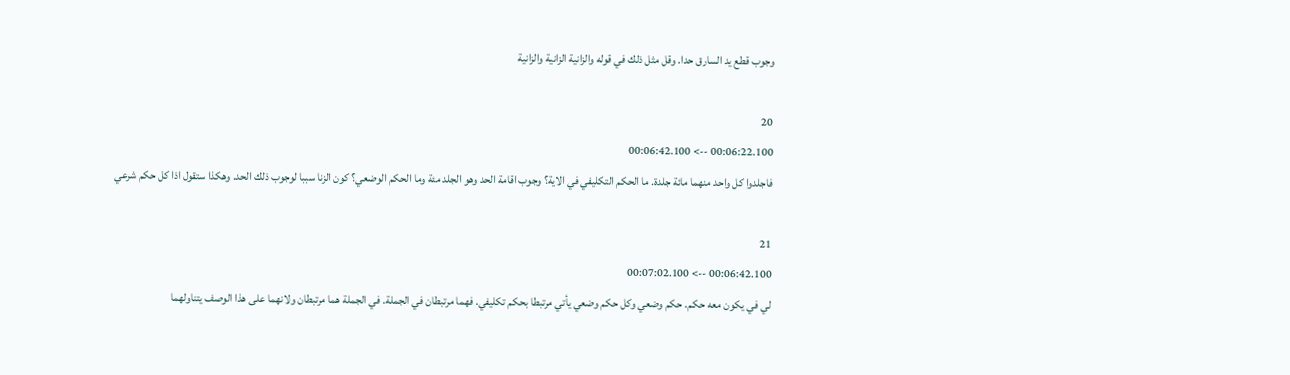وجوب قطع يد السارق حدا. وقل مثل ذلك في قوله والزانية الزانية والزانية

20
00:06:22.100 --> 00:06:42.100
فاجلدوا كل واحد منهما مائة جلدة. ما الحكم التكليفي في الاية؟ وجوب اقامة الحد وهو الجلد مئة وما الحكم الوضعي؟ كون الزنا سببا لوجوب ذلك الحد. وهكذا ستقول اذا كل حكم شرعي

21
00:06:42.100 --> 00:07:02.100
لي في يكون معه حكم. حكم وضعي وكل حكم وضعي يأتي مرتبطا بحكم تكليفي. فهما مرتبطان في الجملة. في الجملة هما مرتبطان ولانهما على هذا الوصف يتناولهما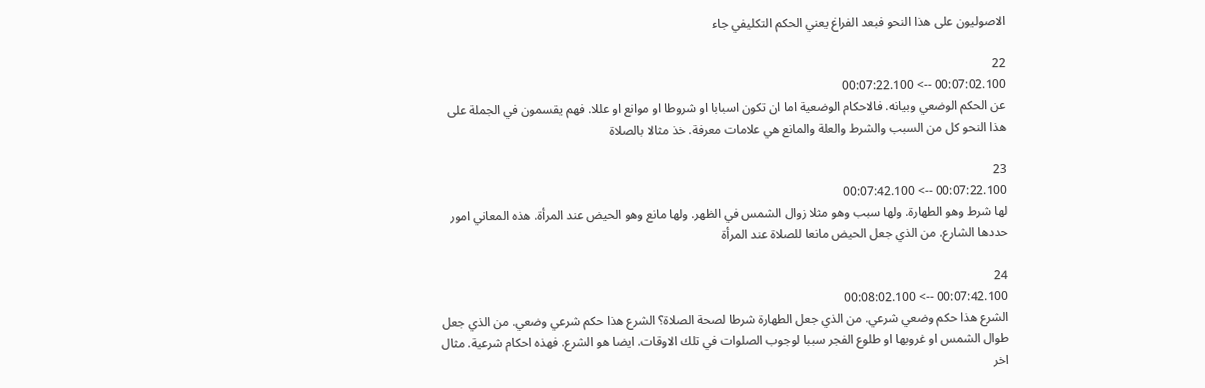الاصوليون على هذا النحو فبعد الفراغ يعني الحكم التكليفي جاء

22
00:07:02.100 --> 00:07:22.100
عن الحكم الوضعي وبيانه. فالاحكام الوضعية اما ان تكون اسبابا او شروطا او موانع او عللا. فهم يقسمون في الجملة على هذا النحو كل من السبب والشرط والعلة والمانع هي علامات معرفة. خذ مثالا بالصلاة

23
00:07:22.100 --> 00:07:42.100
لها شرط وهو الطهارة. ولها سبب وهو مثلا زوال الشمس في الظهر. ولها مانع وهو الحيض عند المرأة. هذه المعاني امور حددها الشارع. من الذي جعل الحيض مانعا للصلاة عند المرأة

24
00:07:42.100 --> 00:08:02.100
الشرع هذا حكم وضعي شرعي. من الذي جعل الطهارة شرطا لصحة الصلاة؟ الشرع هذا حكم شرعي وضعي. من الذي جعل طوال الشمس او غروبها او طلوع الفجر سببا لوجوب الصلوات في تلك الاوقات. ايضا هو الشرع. فهذه احكام شرعية. مثال اخر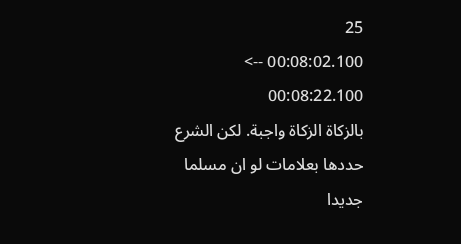25
00:08:02.100 --> 00:08:22.100
بالزكاة الزكاة واجبة. لكن الشرع حددها بعلامات لو ان مسلما جديدا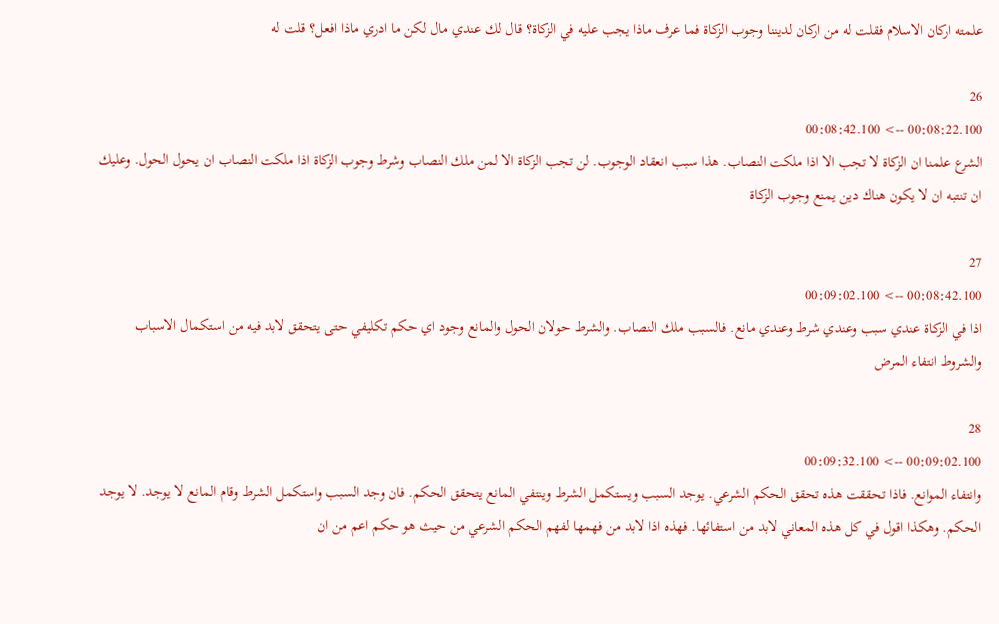علمته اركان الاسلام فقلت له من اركان لديننا وجوب الزكاة فما عرف ماذا يجب عليه في الزكاة؟ قال لك عندي مال لكن ما ادري ماذا افعل؟ قلت له

26
00:08:22.100 --> 00:08:42.100
الشرع علمنا ان الزكاة لا تجب الا اذا ملكت النصاب. هذا سبب انعقاد الوجوب. لن تجب الزكاة الا لمن ملك النصاب وشرط وجوب الزكاة اذا ملكت النصاب ان يحول الحول. وعليك ان تنتبه ان لا يكون هناك دين يمنع وجوب الزكاة

27
00:08:42.100 --> 00:09:02.100
اذا في الزكاة عندي سبب وعندي شرط وعندي مانع. فالسبب ملك النصاب. والشرط حولان الحول والمانع وجود اي حكم تكليفي حتى يتحقق لابد فيه من استكمال الاسباب والشروط انتفاء المرض

28
00:09:02.100 --> 00:09:32.100
وانتفاء الموانع. فاذا تحققت هذه تحقق الحكم الشرعي. يوجد السبب ويستكمل الشرط وينتفي المانع يتحقق الحكم. فان وجد السبب واستكمل الشرط وقام المانع لا يوجد. لا يوجد الحكم. وهكذا اقول في كل هذه المعاني لابد من استفائها. فهذه اذا لابد من فهمها لفهم الحكم الشرعي من حيث هو حكم اعم من ان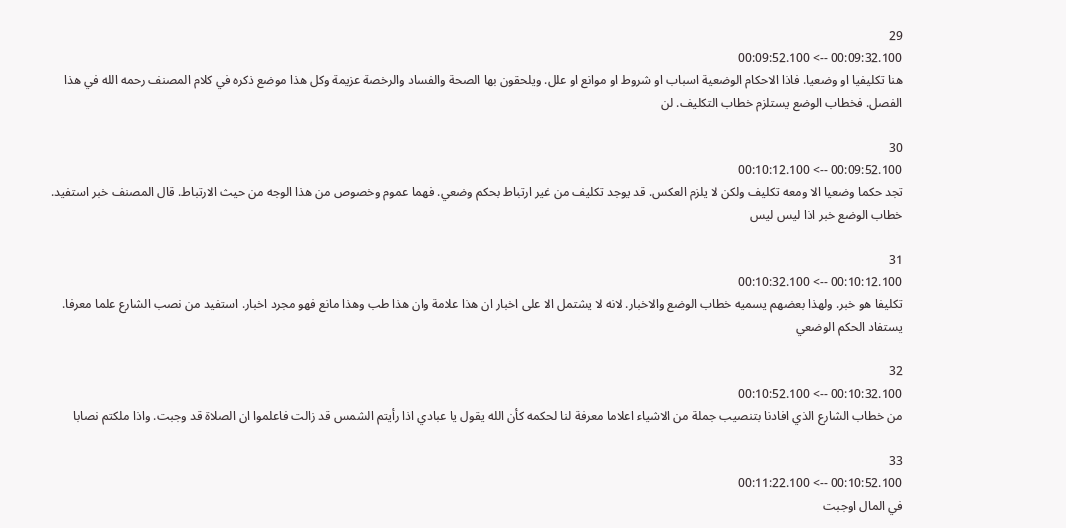29
00:09:32.100 --> 00:09:52.100
هنا تكليفيا او وضعيا. فاذا الاحكام الوضعية اسباب او شروط او موانع او علل. ويلحقون بها الصحة والفساد والرخصة عزيمة وكل هذا موضع ذكره في كلام المصنف رحمه الله في هذا الفصل. فخطاب الوضع يستلزم خطاب التكليف. لن

30
00:09:52.100 --> 00:10:12.100
تجد حكما وضعيا الا ومعه تكليف ولكن لا يلزم العكس. قد يوجد تكليف من غير ارتباط بحكم وضعي. فهما عموم وخصوص من هذا الوجه من حيث الارتباط. قال المصنف خبر استفيد. خطاب الوضع خبر اذا ليس ليس

31
00:10:12.100 --> 00:10:32.100
تكليفا هو خبر. ولهذا بعضهم يسميه خطاب الوضع والاخبار. لانه لا يشتمل الا على اخبار ان هذا علامة وان هذا طب وهذا مانع فهو مجرد اخبار. استفيد من نصب الشارع علما معرفا. يستفاد الحكم الوضعي

32
00:10:32.100 --> 00:10:52.100
من خطاب الشارع الذي افادنا بتنصيب جملة من الاشياء اعلاما معرفة لنا لحكمه كأن الله يقول يا عبادي اذا رأيتم الشمس قد زالت فاعلموا ان الصلاة قد وجبت. واذا ملكتم نصابا

33
00:10:52.100 --> 00:11:22.100
في المال اوجبت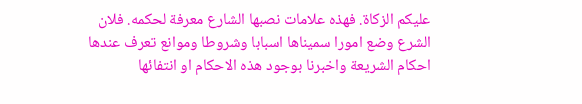عليكم الزكاة. فهذه علامات نصبها الشارع معرفة لحكمه. فلان الشرع وضع امورا سميناها اسبابا وشروطا وموانع تعرف عندها احكام الشريعة واخبرنا بوجود هذه الاحكام او انتفائها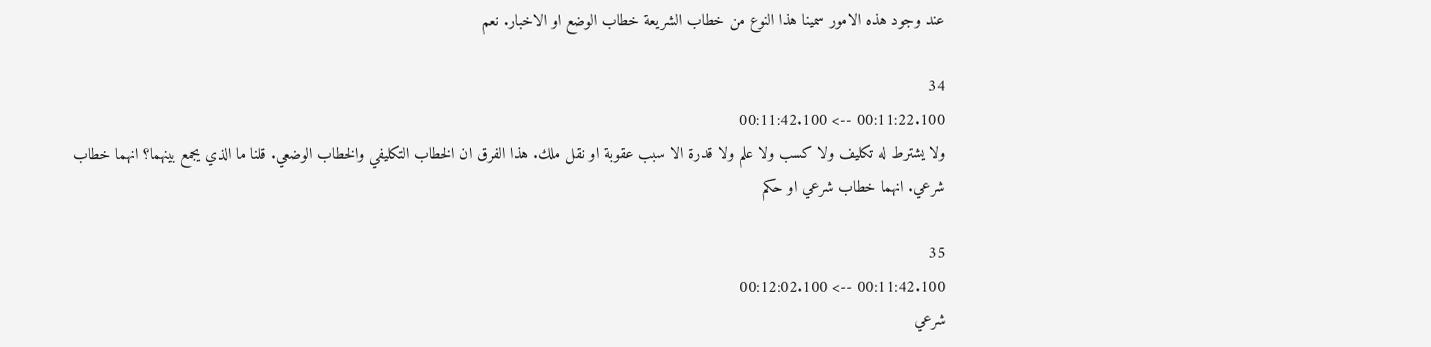عند وجود هذه الامور سمينا هذا النوع من خطاب الشريعة خطاب الوضع او الاخبار. نعم

34
00:11:22.100 --> 00:11:42.100
ولا يشترط له تكليف ولا كسب ولا علم ولا قدرة الا سبب عقوبة او نقل ملك. هذا الفرق ان الخطاب التكليفي والخطاب الوضعي. قلنا ما الذي يجمع بينهما؟ انهما خطاب شرعي. انهما خطاب شرعي او حكم

35
00:11:42.100 --> 00:12:02.100
شرعي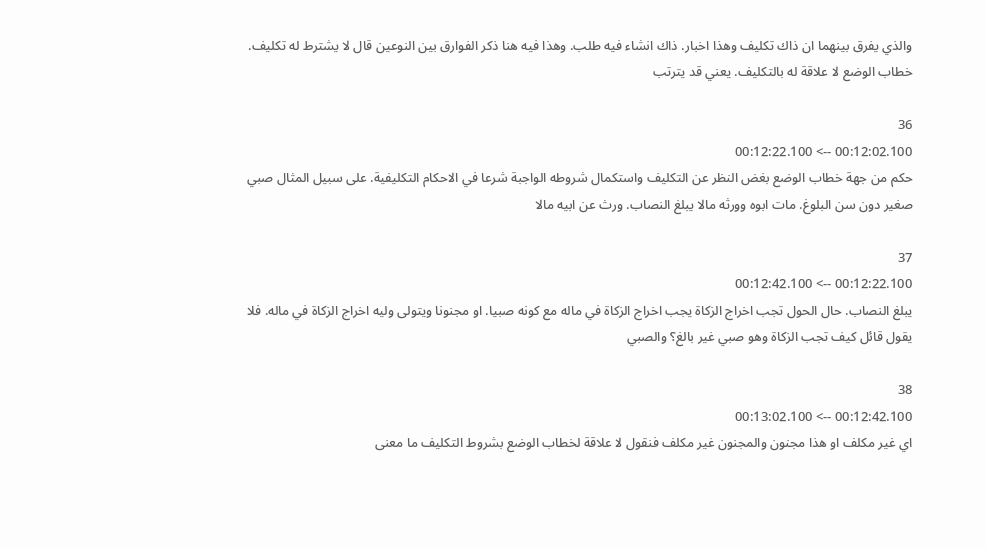والذي يفرق بينهما ان ذاك تكليف وهذا اخبار. ذاك انشاء فيه طلب. وهذا فيه هنا ذكر الفوارق بين النوعين قال لا يشترط له تكليف. خطاب الوضع لا علاقة له بالتكليف. يعني قد يترتب

36
00:12:02.100 --> 00:12:22.100
حكم من جهة خطاب الوضع بغض النظر عن التكليف واستكمال شروطه الواجبة شرعا في الاحكام التكليفية. على سبيل المثال صبي صغير دون سن البلوغ. مات ابوه وورثه مالا يبلغ النصاب. ورث عن ابيه مالا

37
00:12:22.100 --> 00:12:42.100
يبلغ النصاب. حال الحول تجب اخراج الزكاة يجب اخراج الزكاة في ماله مع كونه صبيا. او مجنونا ويتولى وليه اخراج الزكاة في ماله. فلا يقول قائل كيف تجب الزكاة وهو صبي غير بالغ؟ والصبي

38
00:12:42.100 --> 00:13:02.100
اي غير مكلف او هذا مجنون والمجنون غير مكلف فنقول لا علاقة لخطاب الوضع بشروط التكليف ما معنى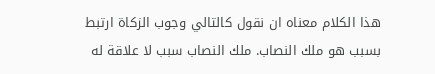هذا الكلام معناه ان نقول كالتالي وجوب الزكاة ارتبط بسبب هو ملك النصاب. ملك النصاب سبب لا علاقة له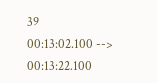39
00:13:02.100 --> 00:13:22.100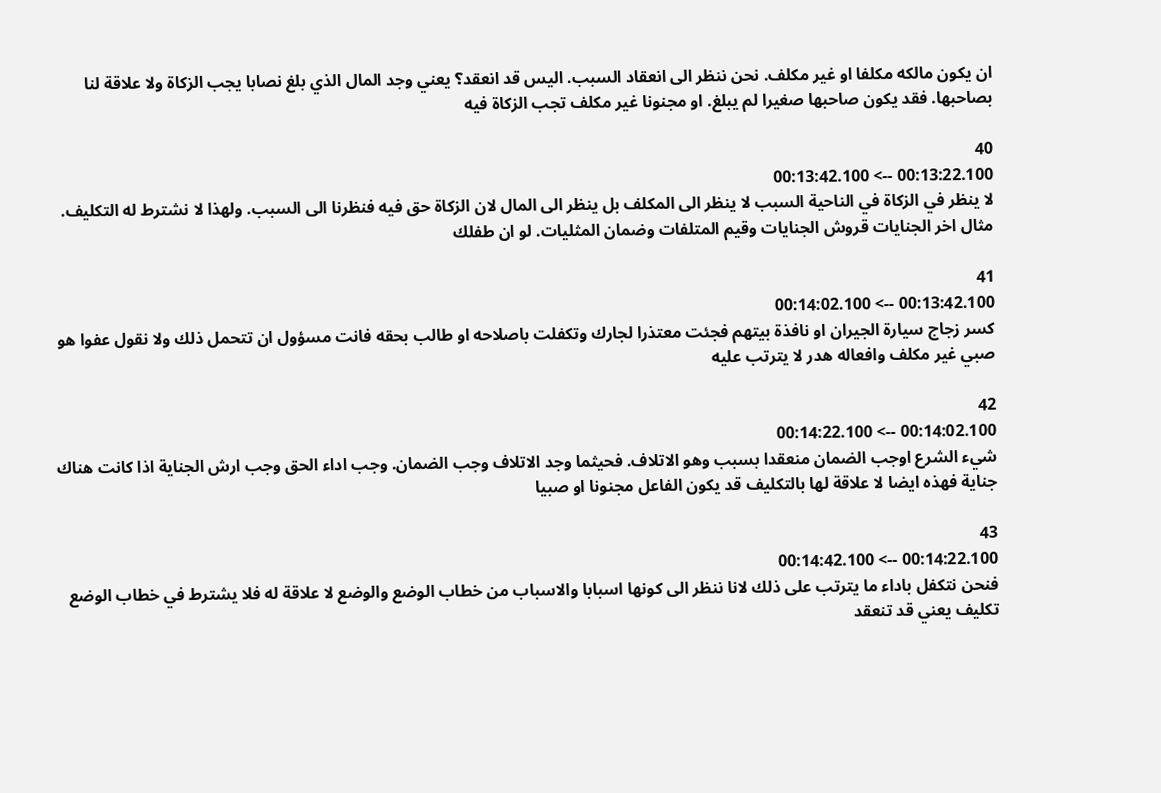ان يكون مالكه مكلفا او غير مكلف. نحن ننظر الى انعقاد السبب. اليس قد انعقد؟ يعني وجد المال الذي بلغ نصابا يجب الزكاة ولا علاقة لنا بصاحبها. فقد يكون صاحبها صغيرا لم يبلغ. او مجنونا غير مكلف تجب الزكاة فيه

40
00:13:22.100 --> 00:13:42.100
لا ينظر في الزكاة في الناحية السبب لا ينظر الى المكلف بل ينظر الى المال لان الزكاة حق فيه فنظرنا الى السبب. ولهذا لا نشترط له التكليف. مثال اخر الجنايات قروش الجنايات وقيم المتلفات وضمان المثليات. لو ان طفلك

41
00:13:42.100 --> 00:14:02.100
كسر زجاج سيارة الجيران او نافذة بيتهم فجئت معتذرا لجارك وتكفلت باصلاحه او طالب بحقه فانت مسؤول ان تتحمل ذلك ولا نقول عفوا هو صبي غير مكلف وافعاله هدر لا يترتب عليه

42
00:14:02.100 --> 00:14:22.100
شيء الشرع اوجب الضمان منعقدا بسبب وهو الاتلاف. فحيثما وجد الاتلاف وجب الضمان. وجب اداء الحق وجب ارش الجناية اذا كانت هناك جناية فهذه ايضا لا علاقة لها بالتكليف قد يكون الفاعل مجنونا او صبيا

43
00:14:22.100 --> 00:14:42.100
فنحن نتكفل باداء ما يترتب على ذلك لانا ننظر الى كونها اسبابا والاسباب من خطاب الوضع والوضع لا علاقة له فلا يشترط في خطاب الوضع تكليف يعني قد تنعقد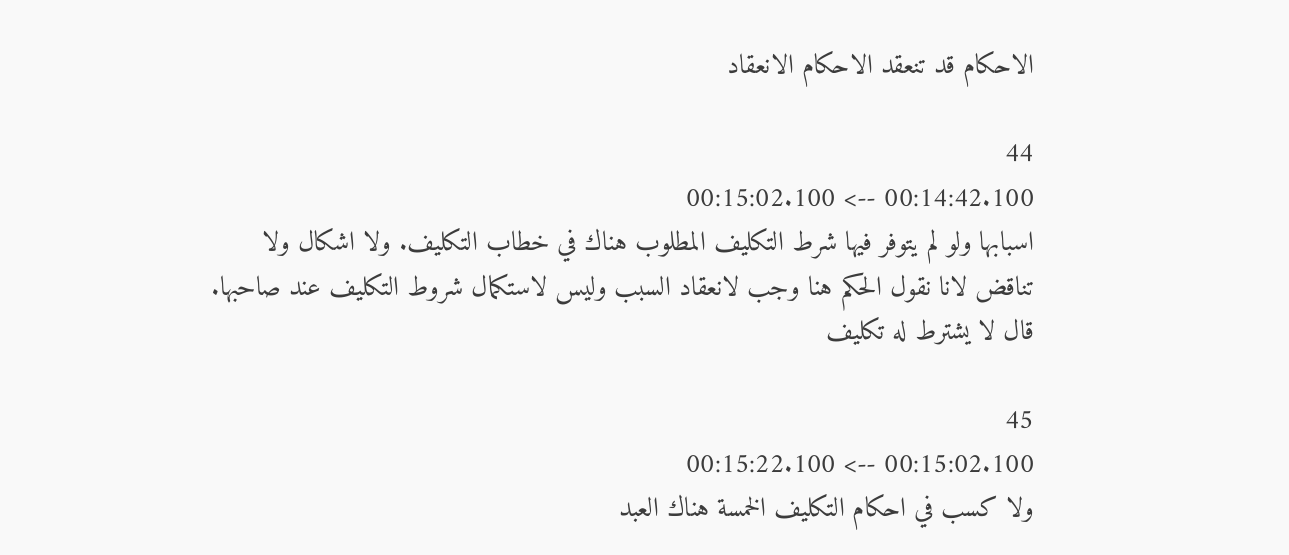الاحكام قد تنعقد الاحكام الانعقاد

44
00:14:42.100 --> 00:15:02.100
اسبابها ولو لم يتوفر فيها شرط التكليف المطلوب هناك في خطاب التكليف. ولا اشكال ولا تناقض لانا نقول الحكم هنا وجب لانعقاد السبب وليس لاستكمال شروط التكليف عند صاحبها. قال لا يشترط له تكليف

45
00:15:02.100 --> 00:15:22.100
ولا كسب في احكام التكليف الخمسة هناك العبد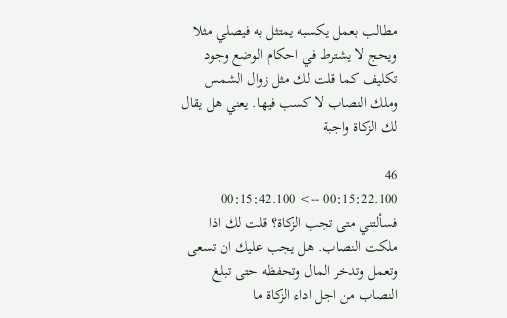مطالب بعمل يكسبه يمتثل به فيصلي مثلا ويحج لا يشترط في احكام الوضع وجود تكليف كما قلت لك مثل زوال الشمس وملك النصاب لا كسب فيها. يعني هل يقال لك الزكاة واجبة

46
00:15:22.100 --> 00:15:42.100
فسألتني متى تجب الزكاة؟ قلت لك اذا ملكت النصاب. هل يجب عليك ان تسعى وتعمل وتدخر المال وتحفظه حتى تبلغ النصاب من اجل اداء الزكاة ما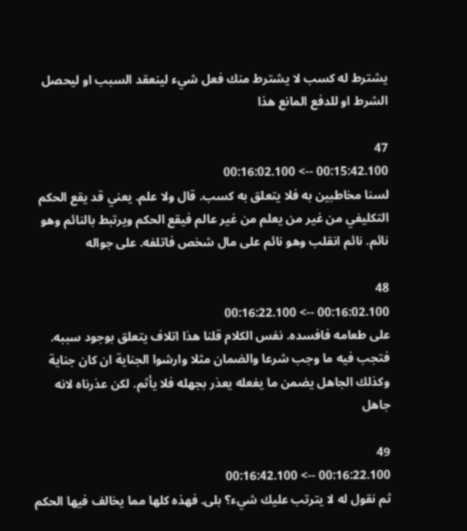يشترط له كسب لا يشترط منك فعل شيء لينعقد السبب او ليحصل الشرط او للدفع المانع هذا

47
00:15:42.100 --> 00:16:02.100
لسنا مخاطبين به فلا يتعلق به كسب. قال ولا علم. يعني قد يقع الحكم التكليفي من غير من يعلم من غير عالم فيقع الحكم ويرتبط بالنائم وهو نائم. نائم انقلب وهو نائم على مال شخص فاتلفه. على جواله

48
00:16:02.100 --> 00:16:22.100
على طعامه فافسده. نفس الكلام قلنا هذا اتلاف يتعلق بوجود سببه. فتجب فيه ما وجب شرعا والضمان مثلا وارشوا الجناية ان كان جناية وكذلك الجاهل يضمن ما يفعله يعذر بجهله فلا يأثم. لكن عذرناه لانه جاهل

49
00:16:22.100 --> 00:16:42.100
ثم نقول له لا يترتب عليك شيء؟ بلى. فهذه كلها مما يخالف فيها الحكم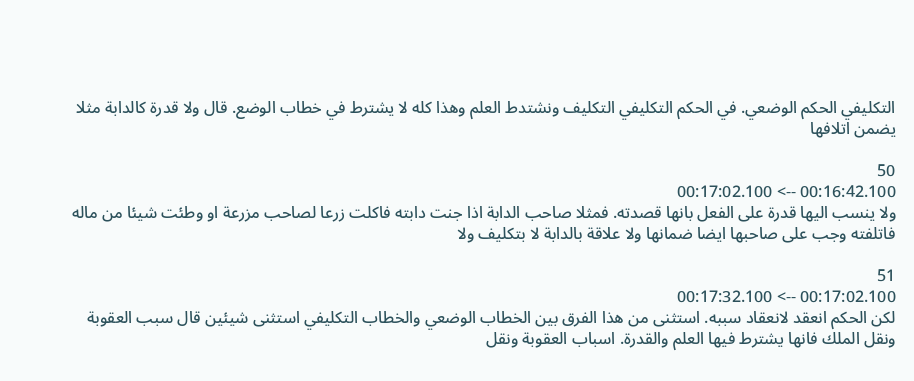التكليفي الحكم الوضعي. في الحكم التكليفي التكليف ونشتدط العلم وهذا كله لا يشترط في خطاب الوضع. قال ولا قدرة كالدابة مثلا يضمن اتلافها

50
00:16:42.100 --> 00:17:02.100
ولا ينسب اليها قدرة على الفعل بانها قصدته. فمثلا صاحب الدابة اذا جنت دابته فاكلت زرعا لصاحب مزرعة او وطئت شيئا من ماله فاتلفته وجب على صاحبها ايضا ضمانها ولا علاقة بالدابة لا بتكليف ولا

51
00:17:02.100 --> 00:17:32.100
لكن الحكم انعقد لانعقاد سببه. استثنى من هذا الفرق بين الخطاب الوضعي والخطاب التكليفي استثنى شيئين قال سبب العقوبة ونقل الملك فانها يشترط فيها العلم والقدرة. اسباب العقوبة ونقل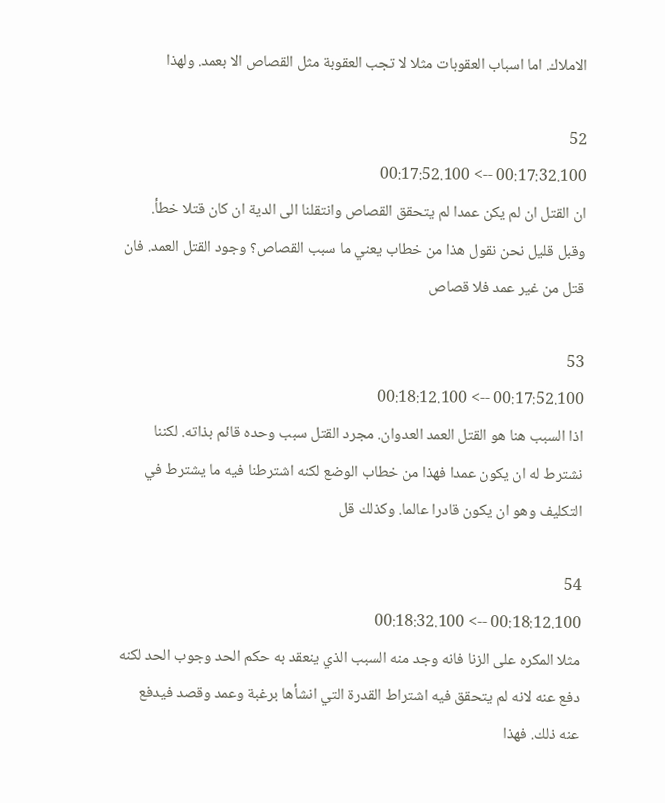الاملاك. اما اسباب العقوبات مثلا لا تجب العقوبة مثل القصاص الا بعمد. ولهذا

52
00:17:32.100 --> 00:17:52.100
ان القتل ان لم يكن عمدا لم يتحقق القصاص وانتقلنا الى الدية ان كان قتلا خطأ. وقبل قليل نحن نقول هذا من خطاب يعني ما سبب القصاص؟ وجود القتل العمد. فان قتل من غير عمد فلا قصاص

53
00:17:52.100 --> 00:18:12.100
اذا السبب هنا هو القتل العمد العدوان. مجرد القتل سبب وحده قائم بذاته. لكننا نشترط له ان يكون عمدا فهذا من خطاب الوضع لكنه اشترطنا فيه ما يشترط في التكليف وهو ان يكون قادرا عالما. وكذلك قل

54
00:18:12.100 --> 00:18:32.100
مثلا المكره على الزنا فانه وجد منه السبب الذي ينعقد به حكم الحد وجوب الحد لكنه دفع عنه لانه لم يتحقق فيه اشتراط القدرة التي انشأها برغبة وعمد وقصد فيدفع عنه ذلك. فهذا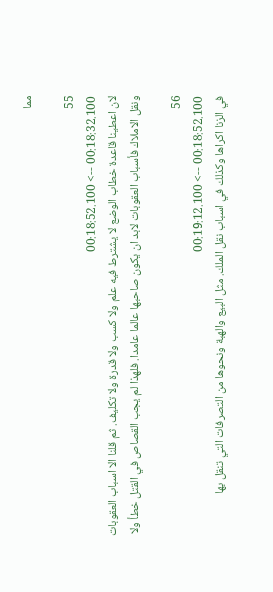مما

55
00:18:32.100 --> 00:18:52.100
لان اعطينا قاعدة خطاب الوضع لا يشترط فيه علم ولا كسب ولا قدرة ولا تكليف. ثم قلنا الا اسباب العقوبات ونقل الاملاك فأسباب العقوبات لابد ان يكون صاحبها عالما عامدا. فلهذا لم يجب القصاص في القتل خطأ ولا

56
00:18:52.100 --> 00:19:12.100
في الزنا اكراها وكذلك في اسباب نقل الملك. مثل البيع والهبة ونحوها من التصرفات التي تنقل بها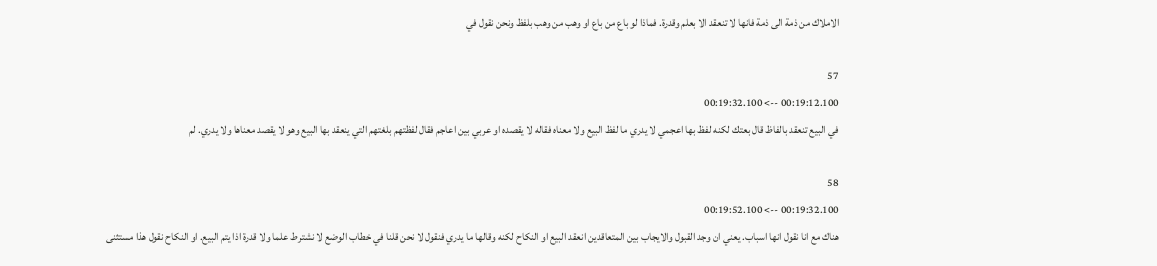الاملاك من ذمة الى ذمة فانها لا تنعقد الا بعلم وقدرة. فماذا لو باع من باع او وهب من وهب بلفظ ونحن نقول في

57
00:19:12.100 --> 00:19:32.100
في البيع تنعقد بالفاظ قال بعتك لكنه لفظ بها اعجمي لا يدري ما لفظ البيع ولا معناه فقاله لا يقصده او عربي بين اعاجم فقال لفظتهم بلغتهم التي ينعقد بها البيع وهو لا يقصد معناها ولا يدري. لم

58
00:19:32.100 --> 00:19:52.100
هناك مع انا نقول انها اسباب. يعني ان وجد القبول والايجاب بين المتعاقدين انعقد البيع او النكاح لكنه وقالها ما يدري فنقول لا نحن قلنا في خطاب الوضع لا نشترط علما ولا قدرة اذا يتم البيع. او النكاح نقول هذا مستثنى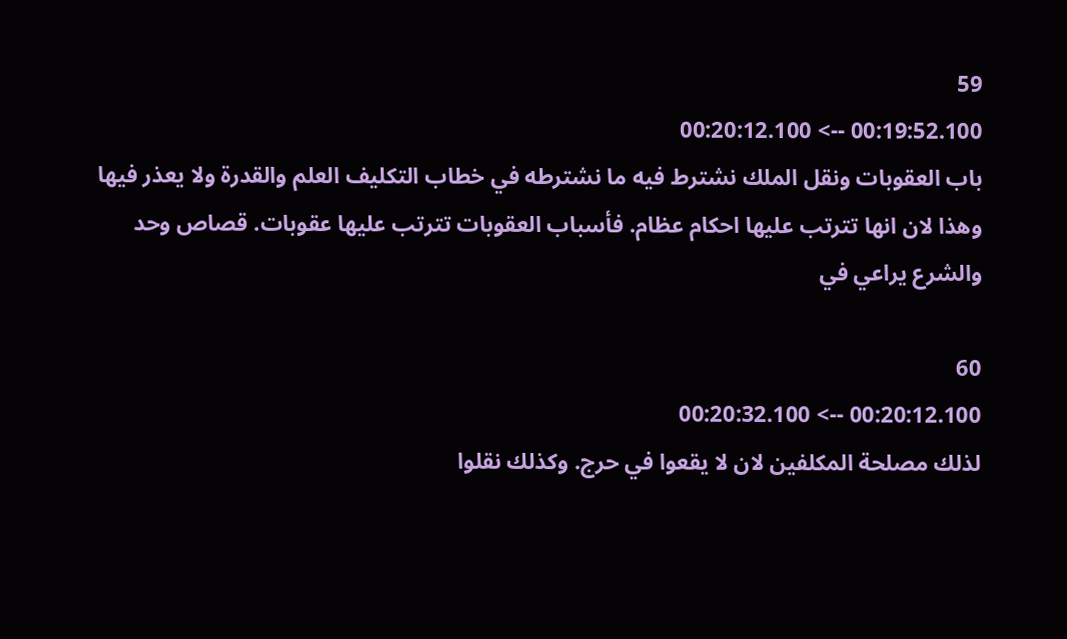59
00:19:52.100 --> 00:20:12.100
باب العقوبات ونقل الملك نشترط فيه ما نشترطه في خطاب التكليف العلم والقدرة ولا يعذر فيها وهذا لان انها تترتب عليها احكام عظام. فأسباب العقوبات تترتب عليها عقوبات. قصاص وحد والشرع يراعي في

60
00:20:12.100 --> 00:20:32.100
لذلك مصلحة المكلفين لان لا يقعوا في حرج. وكذلك نقلوا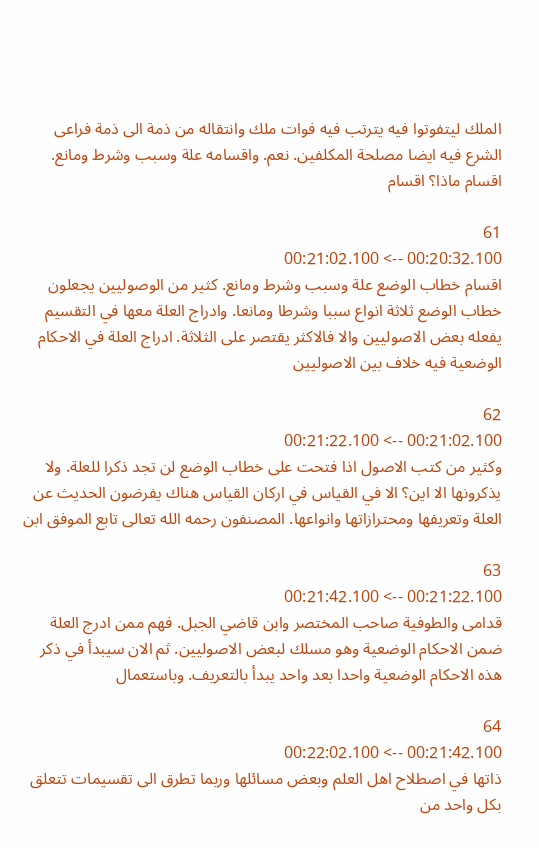الملك ليتفوتوا فيه يترتب فيه فوات ملك وانتقاله من ذمة الى ذمة فراعى الشرع فيه ايضا مصلحة المكلفين. نعم. واقسامه علة وسبب وشرط ومانع. اقسام ماذا؟ اقسام

61
00:20:32.100 --> 00:21:02.100
اقسام خطاب الوضع علة وسبب وشرط ومانع. كثير من الوصوليين يجعلون خطاب الوضع ثلاثة انواع سببا وشرطا ومانعا. وادراج العلة معها في التقسيم يفعله بعض الاصوليين والا فالاكثر يقتصر على الثلاثة. ادراج العلة في الاحكام الوضعية فيه خلاف بين الاصوليين

62
00:21:02.100 --> 00:21:22.100
وكثير من كتب الاصول اذا فتحت على خطاب الوضع لن تجد ذكرا للعلة. ولا يذكرونها الا اين؟ الا في القياس في اركان القياس هناك يفرضون الحديث عن العلة وتعريفها ومحترازاتها وانواعها. المصنفون رحمه الله تعالى تابع الموفق ابن

63
00:21:22.100 --> 00:21:42.100
قدامى والطوفية صاحب المختصر وابن قاضي الجبل. فهم ممن ادرج العلة ضمن الاحكام الوضعية وهو مسلك لبعض الاصوليين. ثم الان سيبدأ في ذكر هذه الاحكام الوضعية واحدا بعد واحد يبدأ بالتعريف. وباستعمال

64
00:21:42.100 --> 00:22:02.100
ذاتها في اصطلاح اهل العلم وبعض مسائلها وربما تطرق الى تقسيمات تتعلق بكل واحد من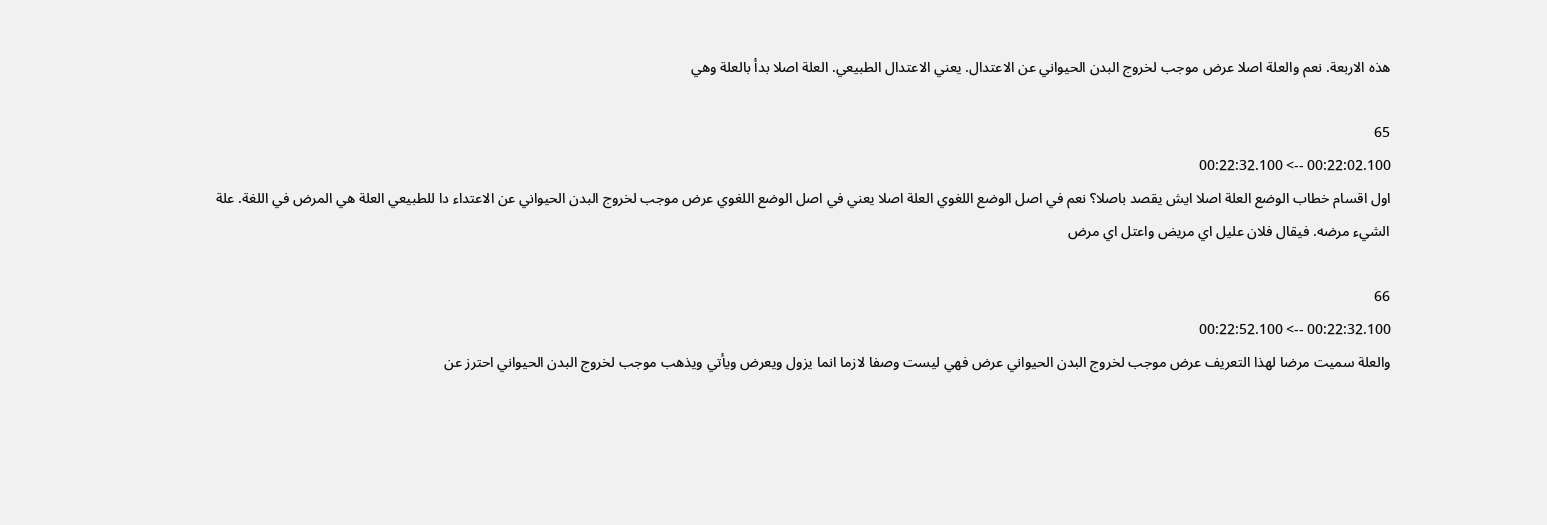هذه الاربعة. نعم والعلة اصلا عرض موجب لخروج البدن الحيواني عن الاعتدال. يعني الاعتدال الطبيعي. العلة اصلا بدأ بالعلة وهي

65
00:22:02.100 --> 00:22:32.100
اول اقسام خطاب الوضع العلة اصلا ايش يقصد باصلا؟ نعم في اصل الوضع اللغوي العلة اصلا يعني في اصل الوضع اللغوي عرض موجب لخروج البدن الحيواني عن الاعتداء دا للطبيعي العلة هي المرض في اللغة. علة الشيء مرضه. فيقال فلان عليل اي مريض واعتل اي مرض

66
00:22:32.100 --> 00:22:52.100
والعلة سميت مرضا لهذا التعريف عرض موجب لخروج البدن الحيواني عرض فهي ليست وصفا لازما انما يزول ويعرض ويأتي ويذهب موجب لخروج البدن الحيواني احترز عن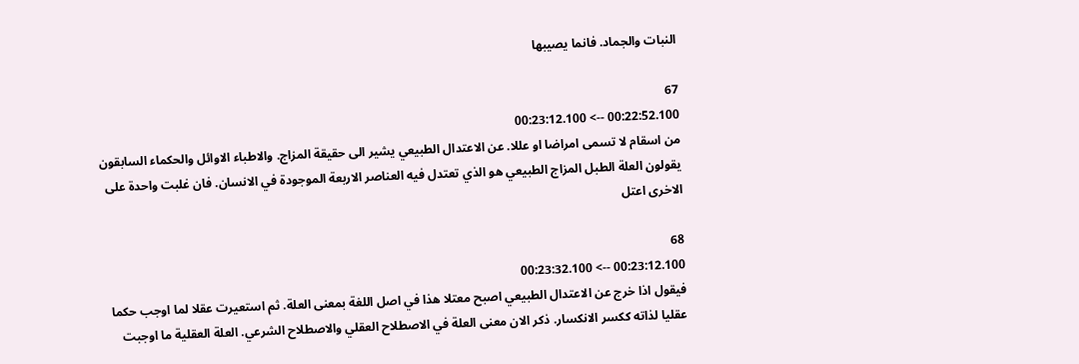النبات والجماد. فانما يصيبها

67
00:22:52.100 --> 00:23:12.100
من اسقام لا تسمى امراضا او عللا. عن الاعتدال الطبيعي يشير الى حقيقة المزاج. والاطباء الاوائل والحكماء السابقون يقولون العلة الطبل المزاج الطبيعي هو الذي تعتدل فيه العناصر الاربعة الموجودة في الانسان. فان غلبت واحدة على الاخرى اعتل

68
00:23:12.100 --> 00:23:32.100
فيقول اذا خرج عن الاعتدال الطبيعي اصبح معتلا هذا في اصل اللغة بمعنى العلة. ثم استعيرت عقلا لما اوجب حكما عقليا لذاته ككسر الانكسار. ذكر الان معنى العلة في الاصطلاح العقلي والاصطلاح الشرعي. العلة العقلية ما اوجبت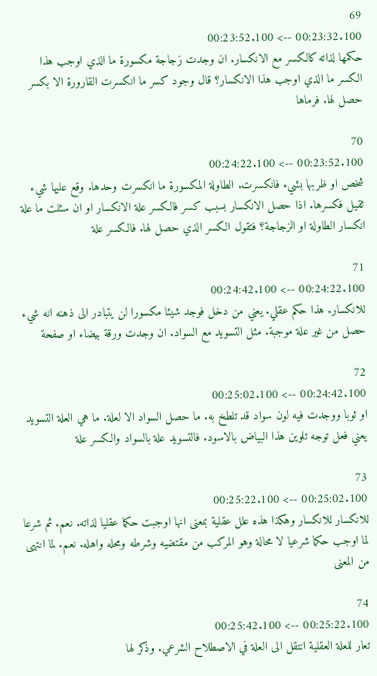69
00:23:32.100 --> 00:23:52.100
حكمها لذاته كالكسر مع الانكسار. ان وجدت زجاجة مكسورة ما الذي اوجب هذا الكسر ما الذي اوجب هذا الانكسار؟ قال وجود كسر ما انكسرت القارورة الا بكسر حصل لها. فرماها

70
00:23:52.100 --> 00:24:22.100
شخص او ظربها بشيء فانكسرت. الطاولة المكسورة ما انكسرت وحدها. وقع عليها شيء ثقيل فكسرها. اذا حصل الانكسار بسبب كسر فالكسر علة الانكسار او ان سئلت ما علة انكسار الطاولة او الزجاجة؟ فتقول الكسر الذي حصل لها. فالكسر علة

71
00:24:22.100 --> 00:24:42.100
للانكسار. هذا حكم عقلي. يعني من دخل فوجد شيئا مكسورا لن يتبادر الى ذهنه انه شيء حصل من غير علة موجبة. مثل التسويد مع السواد. ان وجدت ورقة بيضاء او صفحة

72
00:24:42.100 --> 00:25:02.100
او ثوبا ووجدت فيه لون سواد قد تلطخ به. ما حصل السواد الا لعلة. ما هي العلة التسويد يعني فعل توجه تلوين هذا البياض بالاسود. فالتسويد علة بالسواد والكسر علة

73
00:25:02.100 --> 00:25:22.100
للانكسار للانكسار وهكذا هذه علل عقلية بمعنى انها اوجبت حكما عقليا لذاته. نعم. ثم شرعا لما اوجب حكما شرعيا لا محالة وهو المركب من مقتضيه وشرطه ومحله واهله. نعم. لما انتهى من المعنى

74
00:25:22.100 --> 00:25:42.100
تعار للعلة العقلية انتقل الى العلة في الاصطلاح الشرعي. وذكر لها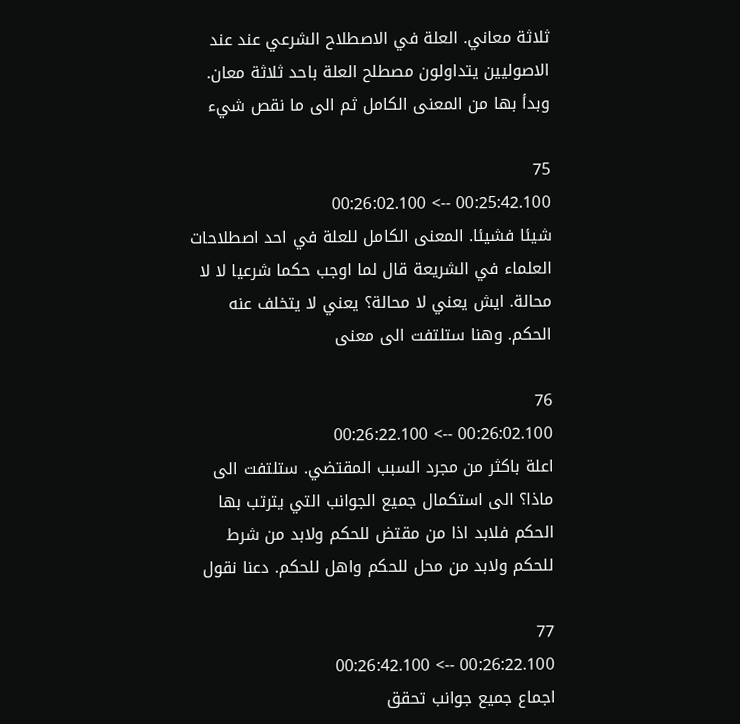ثلاثة معاني. العلة في الاصطلاح الشرعي عند عند الاصوليين يتداولون مصطلح العلة باحد ثلاثة معان. وبدأ بها من المعنى الكامل ثم الى ما نقص شيء

75
00:25:42.100 --> 00:26:02.100
شيئا فشيئا. المعنى الكامل للعلة في احد اصطلاحات العلماء في الشريعة قال لما اوجب حكما شرعيا لا لا محالة. ايش يعني لا محالة؟ يعني لا يتخلف عنه الحكم. وهنا ستلتفت الى معنى

76
00:26:02.100 --> 00:26:22.100
اعلة باكثر من مجرد السبب المقتضي. ستلتفت الى ماذا؟ الى استكمال جميع الجوانب التي يترتب بها الحكم فلابد اذا من مقتض للحكم ولابد من شرط للحكم ولابد من محل للحكم واهل للحكم. دعنا نقول

77
00:26:22.100 --> 00:26:42.100
اجماع جميع جوانب تحقق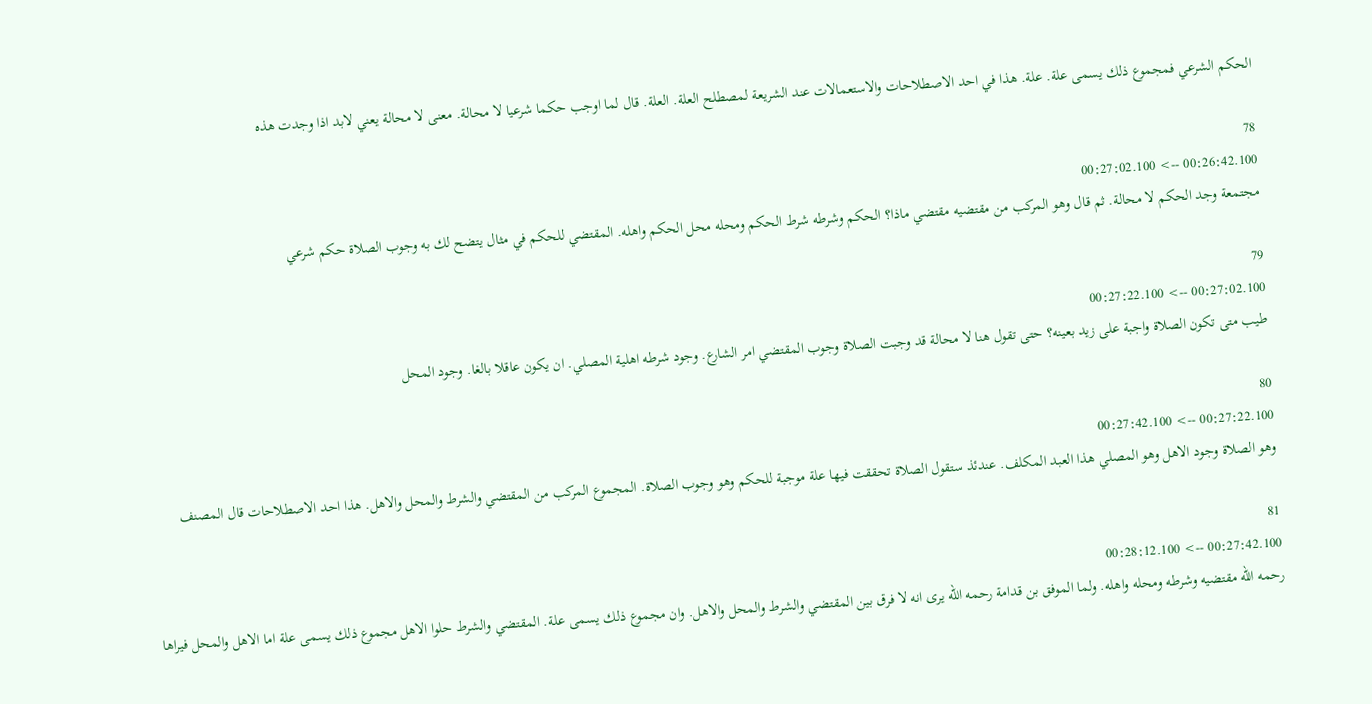الحكم الشرعي فمجموع ذلك يسمى علة. علة. هذا في احد الاصطلاحات والاستعمالات عند الشريعة لمصطلح العلة. العلة. قال لما اوجب حكما شرعيا لا محالة. معنى لا محالة يعني لابد اذا وجدت هذه

78
00:26:42.100 --> 00:27:02.100
مجتمعة وجد الحكم لا محالة. ثم قال وهو المركب من مقتضيه مقتضي ماذا؟ الحكم وشرطه شرط الحكم ومحله محل الحكم واهله. المقتضي للحكم في مثال يتضح لك به وجوب الصلاة حكم شرعي

79
00:27:02.100 --> 00:27:22.100
طيب متى تكون الصلاة واجبة على زيد بعينه؟ حتى تقول هنا لا محالة قد وجبت الصلاة وجوب المقتضي امر الشارع. وجود شرطه اهلية المصلي. ان يكون عاقلا بالغا. وجود المحل

80
00:27:22.100 --> 00:27:42.100
وهو الصلاة وجود الاهل وهو المصلي هذا العبد المكلف. عندئذ ستقول الصلاة تحققت فيها علة موجبة للحكم وهو وجوب الصلاة. المجموع المركب من المقتضي والشرط والمحل والاهل. هذا احد الاصطلاحات قال المصنف

81
00:27:42.100 --> 00:28:12.100
رحمه الله مقتضيه وشرطه ومحله واهله. ولما الموفق بن قدامة رحمه الله يرى انه لا فرق بين المقتضي والشرط والمحل والاهل. وان مجموع ذلك يسمى علة. المقتضي والشرط حلوا الاهل مجموع ذلك يسمى علة اما الاهل والمحل فيراها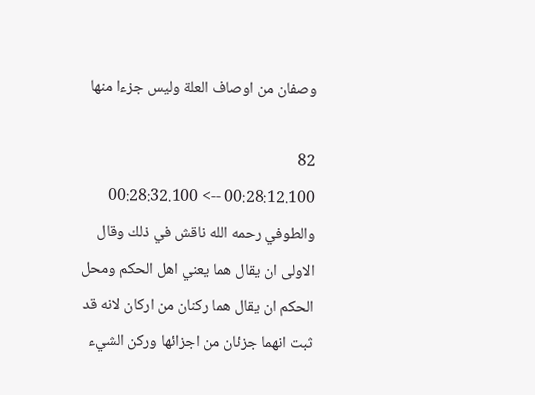وصفان من اوصاف العلة وليس جزءا منها

82
00:28:12.100 --> 00:28:32.100
والطوفي رحمه الله ناقش في ذلك وقال الاولى ان يقال هما يعني اهل الحكم ومحل الحكم ان يقال هما ركنان من اركان لانه قد ثبت انهما جزئان من اجزائها وركن الشيء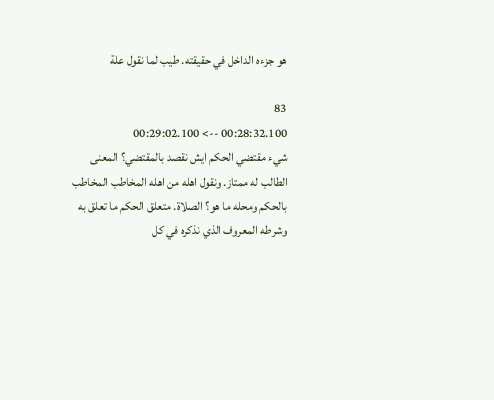هو جزءه الداخل في حقيقته. طيب لما نقول علة

83
00:28:32.100 --> 00:29:02.100
شيء مقتضي الحكم ايش نقصد بالمقتضي؟ المعنى الطالب له ممتاز. ونقول اهله من اهله المخاطب المخاطب بالحكم ومحله ما هو؟ الصلاة. متعلق الحكم ما تعلق به وشرطه المعروف الذي نذكره في كل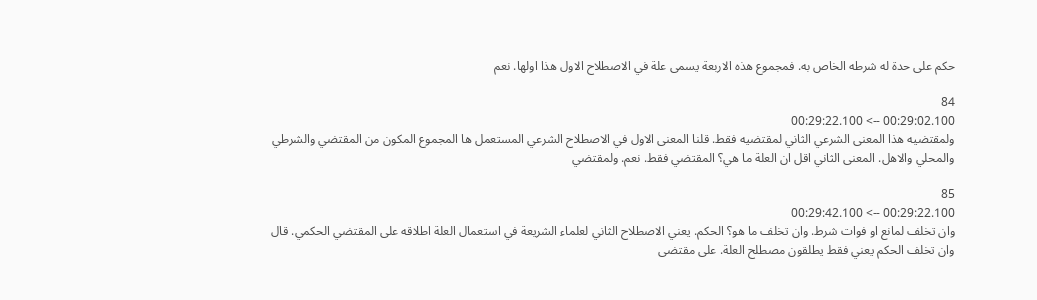حكم على حدة له شرطه الخاص به. فمجموع هذه الاربعة يسمى علة في الاصطلاح الاول هذا اولها. نعم

84
00:29:02.100 --> 00:29:22.100
ولمقتضيه هذا المعنى الشرعي الثاني لمقتضيه فقط. قلنا المعنى الاول في الاصطلاح الشرعي المستعمل ها المجموع المكون من المقتضي والشرطي والمحلي والاهل. المعنى الثاني اقل ان العلة ما هي؟ المقتضي فقط. نعم. ولمقتضي

85
00:29:22.100 --> 00:29:42.100
وان تخلف لمانع او فوات شرط. وان تخلف ما هو؟ الحكم. يعني الاصطلاح الثاني لعلماء الشريعة في استعمال العلة اطلاقه على المقتضي الحكمي. قال وان تخلف الحكم يعني فقط يطلقون مصطلح العلة. على مقتضى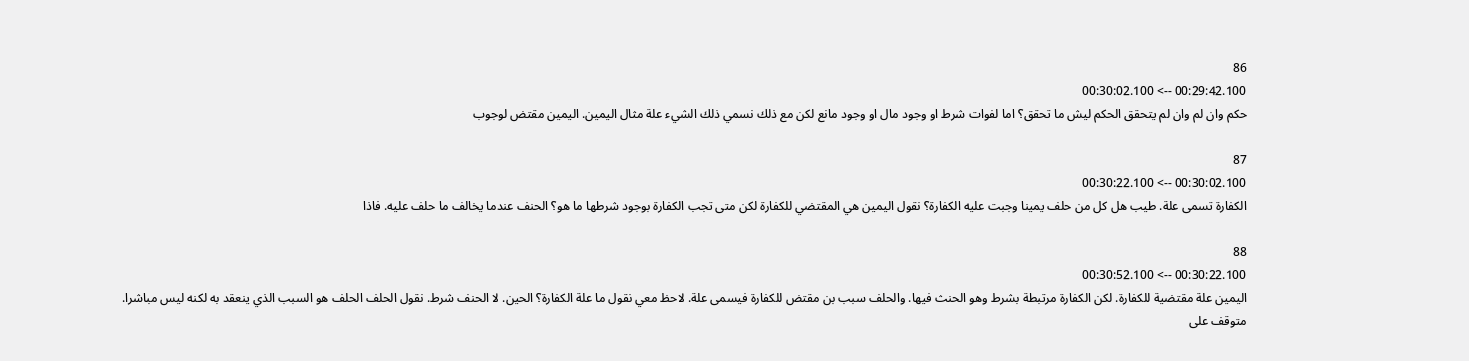86
00:29:42.100 --> 00:30:02.100
حكم وان لم وان لم يتحقق الحكم ليش ما تحقق؟ اما لفوات شرط او وجود مال او وجود مانع لكن مع ذلك نسمي ذلك الشيء علة مثال اليمين. اليمين مقتض لوجوب

87
00:30:02.100 --> 00:30:22.100
الكفارة تسمى علة. طيب هل كل من حلف يمينا وجبت عليه الكفارة؟ نقول اليمين هي المقتضي للكفارة لكن متى تجب الكفارة بوجود شرطها ما هو؟ الحنف عندما يخالف ما حلف عليه. فاذا

88
00:30:22.100 --> 00:30:52.100
اليمين علة مقتضية للكفارة. لكن الكفارة مرتبطة بشرط وهو الحنث فيها. والحلف سبب بن مقتض للكفارة فيسمى علة. لاحظ معي نقول ما علة الكفارة؟ الحين. لا الحنف شرط. نقول الحلف الحلف هو السبب الذي ينعقد به لكنه ليس مباشرا. متوقف على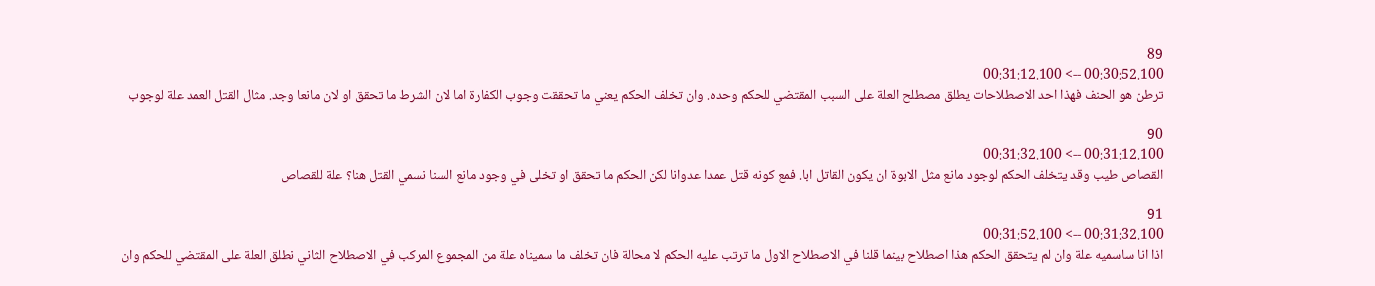89
00:30:52.100 --> 00:31:12.100
ترطن هو الحنف فهذا احد الاصطلاحات يطلق مصطلح العلة على السبب المقتضي للحكم وحده. وان تخلف الحكم يعني ما تحققت وجوب الكفارة اما لان الشرط ما تحقق او لان مانعا وجد. مثال القتل العمد علة لوجوب

90
00:31:12.100 --> 00:31:32.100
القصاص طيب وقد يتخلف الحكم لوجود مانع مثل الابوة ان يكون القاتل ابا. فمع كونه قتل عمدا عدوانا لكن الحكم ما تحقق او تخلى في وجود مانع السنا نسمي القتل هنا؟ علة للقصاص

91
00:31:32.100 --> 00:31:52.100
اذا انا ساسميه علة وان لم يتحقق الحكم هذا اصطلاح بينما قلنا في الاصطلاح الاول ما ترتب عليه الحكم لا محالة فان تخلف ما سميناه علة من المجموع المركب في الاصطلاح الثاني نطلق العلة على المقتضي للحكم وان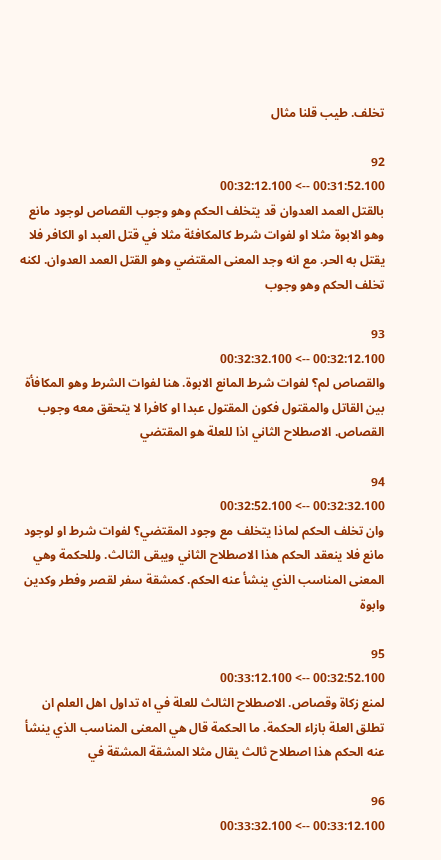تخلف. طيب قلنا مثال

92
00:31:52.100 --> 00:32:12.100
بالقتل العمد العدوان قد يتخلف الحكم وهو وجوب القصاص لوجود مانع وهو الابوة مثلا او لفوات شرط كالمكافئة مثلا في قتل العبد او الكافر فلا يقتل به الحر. مع انه وجد المعنى المقتضي وهو القتل العمد العدوان. لكنه تخلف الحكم وهو وجوب

93
00:32:12.100 --> 00:32:32.100
والقصاص لم؟ لفوات شرط المانع الابوة. هنا لفوات الشرط وهو المكافأة بين القاتل والمقتول فكون المقتول عبدا او كافرا لا يتحقق معه وجوب القصاص. الاصطلاح الثاني اذا للعلة هو المقتضي

94
00:32:32.100 --> 00:32:52.100
وان تخلف الحكم لماذا يتخلف مع وجود المقتضي؟ لفوات شرط او لوجود مانع فلا ينعقد الحكم هذا الاصطلاح الثاني ويبقى الثالث. وللحكمة وهي المعنى المناسب الذي ينشأ عنه الحكم. كمشقة سفر لقصر وفطر وكدين وابوة

95
00:32:52.100 --> 00:33:12.100
لمنع زكاة وقصاص. الاصطلاح الثالث للعلة في اه تداول اهل العلم ان تطلق العلة بازاء الحكمة. ما الحكمة قال هي المعنى المناسب الذي ينشأ عنه الحكم هذا اصطلاح ثالث يقال مثلا المشقة المشقة في

96
00:33:12.100 --> 00:33:32.100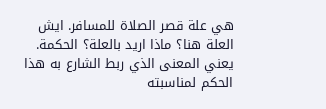هي علة قصر الصلاة للمسافر. ايش العلة هنا؟ ماذا اريد بالعلة؟ الحكمة. يعني المعنى الذي ربط الشارع به هذا الحكم لمناسبته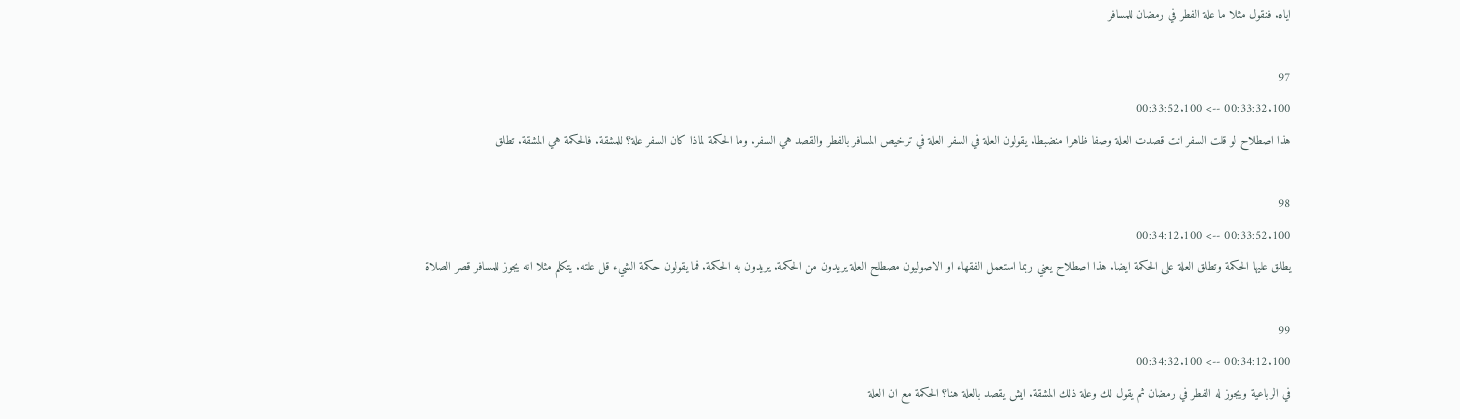اياه. فنقول مثلا ما علة الفطر في رمضان للمسافر

97
00:33:32.100 --> 00:33:52.100
هذا اصطلاح لو قلت السفر انت قصدت العلة وصفا ظاهرا منضبطا. يقولون العلة في السفر العلة في ترخيص المسافر بالفطر والقصد هي السفر. وما الحكمة لماذا كان السفر علة؟ للمشقة. فالحكمة هي المشقة. تطلق

98
00:33:52.100 --> 00:34:12.100
يطلق عليها الحكمة وتطلق العلة على الحكمة ايضا. هذا اصطلاح يعني ربما استعمل الفقهاء او الاصوليون مصطلح العلة يريدون من الحكمة. يريدون به الحكمة. فما يقولون حكمة الشيء قل علته. يتكلم مثلا انه يجوز للمسافر قصر الصلاة

99
00:34:12.100 --> 00:34:32.100
في الرباعية ويجوز له الفطر في رمضان ثم يقول لك وعلة ذلك المشقة. ايش يقصد بالعلة هنا؟ الحكمة مع ان العلة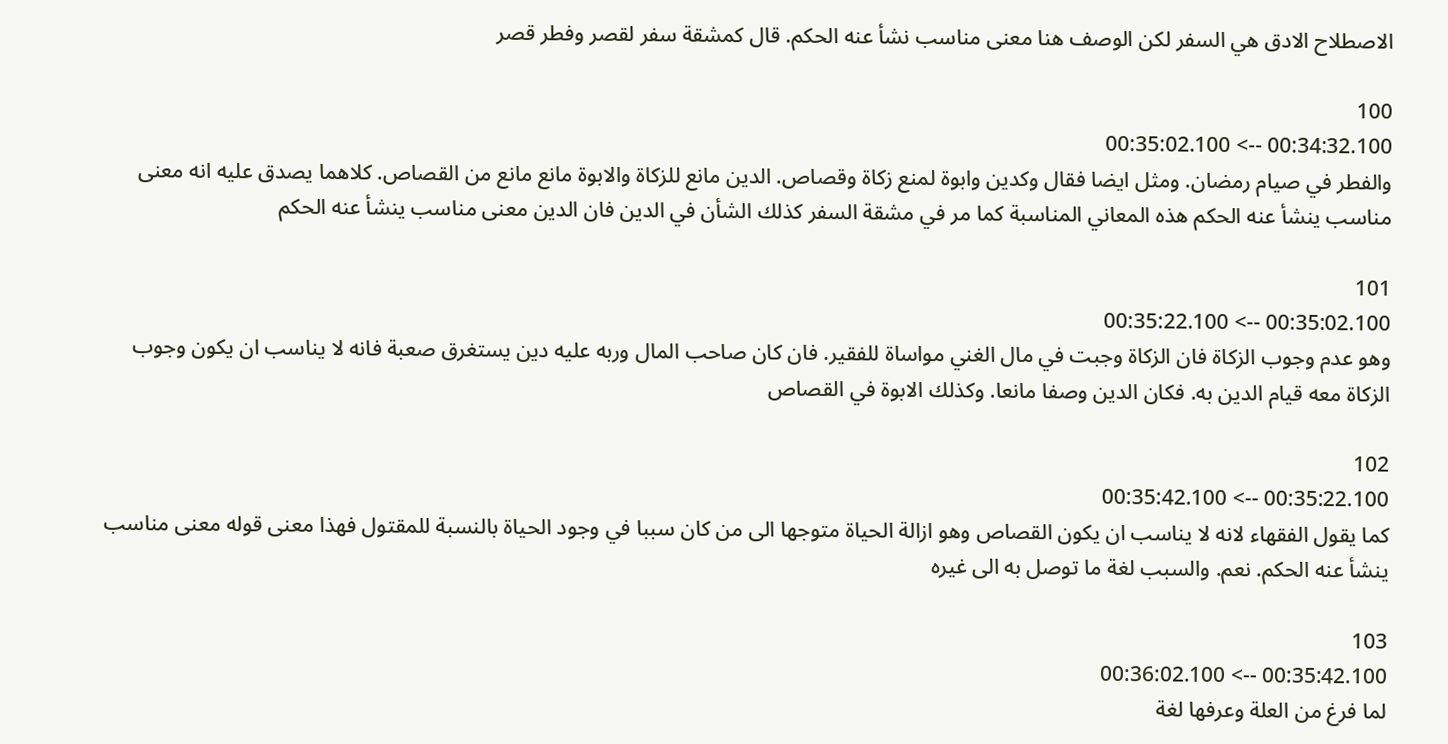الاصطلاح الادق هي السفر لكن الوصف هنا معنى مناسب نشأ عنه الحكم. قال كمشقة سفر لقصر وفطر قصر

100
00:34:32.100 --> 00:35:02.100
والفطر في صيام رمضان. ومثل ايضا فقال وكدين وابوة لمنع زكاة وقصاص. الدين مانع للزكاة والابوة مانع مانع من القصاص. كلاهما يصدق عليه انه معنى مناسب ينشأ عنه الحكم هذه المعاني المناسبة كما مر في مشقة السفر كذلك الشأن في الدين فان الدين معنى مناسب ينشأ عنه الحكم

101
00:35:02.100 --> 00:35:22.100
وهو عدم وجوب الزكاة فان الزكاة وجبت في مال الغني مواساة للفقير. فان كان صاحب المال وربه عليه دين يستغرق صعبة فانه لا يناسب ان يكون وجوب الزكاة معه قيام الدين به. فكان الدين وصفا مانعا. وكذلك الابوة في القصاص

102
00:35:22.100 --> 00:35:42.100
كما يقول الفقهاء لانه لا يناسب ان يكون القصاص وهو ازالة الحياة متوجها الى من كان سببا في وجود الحياة بالنسبة للمقتول فهذا معنى قوله معنى مناسب ينشأ عنه الحكم. نعم. والسبب لغة ما توصل به الى غيره

103
00:35:42.100 --> 00:36:02.100
لما فرغ من العلة وعرفها لغة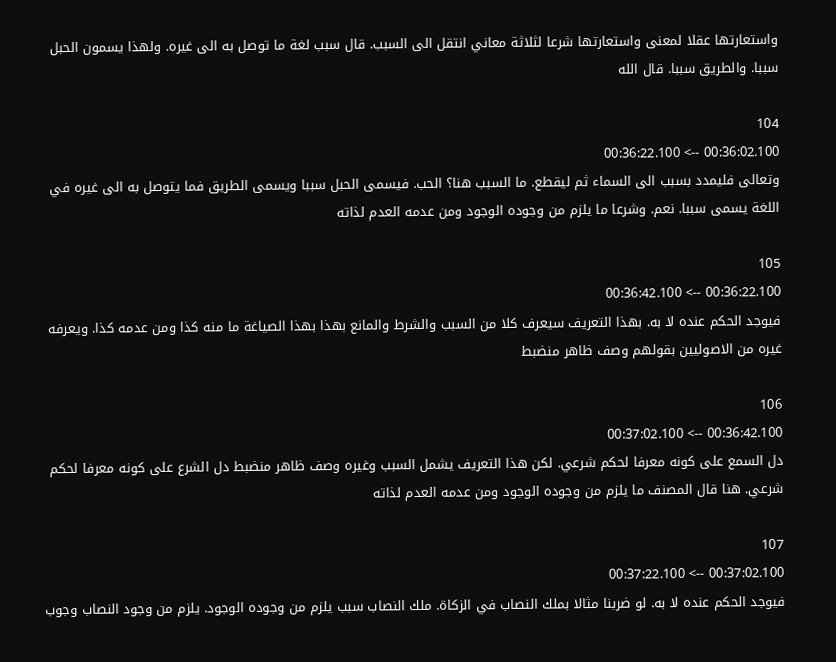واستعارتها عقلا لمعنى واستعارتها شرعا لثلاثة معاني انتقل الى السبب. قال سبب لغة ما توصل به الى غيره. ولهذا يسمون الحبل سببا. والطريق سببا. قال الله

104
00:36:02.100 --> 00:36:22.100
وتعالى فليمدد بسبب الى السماء ثم ليقطع. ما السبب هنا؟ الحب. فيسمى الحبل سببا ويسمى الطريق فما يتوصل به الى غيره في اللغة يسمى سببا. نعم. وشرعا ما يلزم من وجوده الوجود ومن عدمه العدم لذاته

105
00:36:22.100 --> 00:36:42.100
فيوجد الحكم عنده لا به. بهذا التعريف سيعرف كلا من السبب والشرط والمانع بهذا بهذا الصياغة ما منه كذا ومن عدمه كذا. ويعرفه غيره من الاصوليين بقولهم وصف ظاهر منضبط

106
00:36:42.100 --> 00:37:02.100
دل السمع على كونه معرفا لحكم شرعي. لكن هذا التعريف يشمل السبب وغيره وصف ظاهر منضبط دل الشرع على كونه معرفا لحكم شرعي. هنا قال المصنف ما يلزم من وجوده الوجود ومن عدمه العدم لذاته

107
00:37:02.100 --> 00:37:22.100
فيوجد الحكم عنده لا به. لو ضربنا مثالا بملك النصاب في الزكاة. ملك النصاب سبب يلزم من وجوده الوجود. يلزم من وجود النصاب وجوب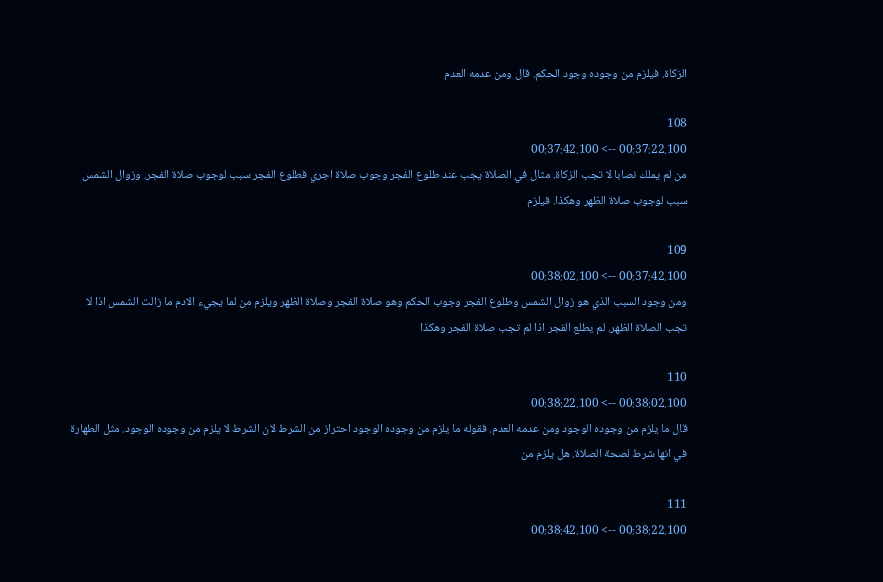الزكاة. فيلزم من وجوده وجود الحكم. قال ومن عدمه العدم

108
00:37:22.100 --> 00:37:42.100
من لم يملك نصابا لا تجب الزكاة. مثال في الصلاة يجب عند طلوع الفجر وجوب صلاة اجري فطلوع الفجر سبب لوجوب صلاة الفجر. وزوال الشمس سبب لوجوب صلاة الظهر وهكذا. فيلزم

109
00:37:42.100 --> 00:38:02.100
ومن وجود السبب الذي هو زوال الشمس وطلوع الفجر وجوب الحكم وهو صلاة الفجر وصلاة الظهر ويلزم من لما يجيء الادم ما زالت الشمس اذا لا تجب الصلاة الظهر. لم يطلع الفجر اذا لم تجب صلاة الفجر وهكذا

110
00:38:02.100 --> 00:38:22.100
قال ما يلزم من وجوده الوجود ومن عدمه العدم. فقوله ما يلزم من وجوده الوجود احتراز من الشرط لان الشرط لا يلزم من وجوده الوجود. مثل الطهارة في انها شرط لصحة الصلاة. هل يلزم من

111
00:38:22.100 --> 00:38:42.100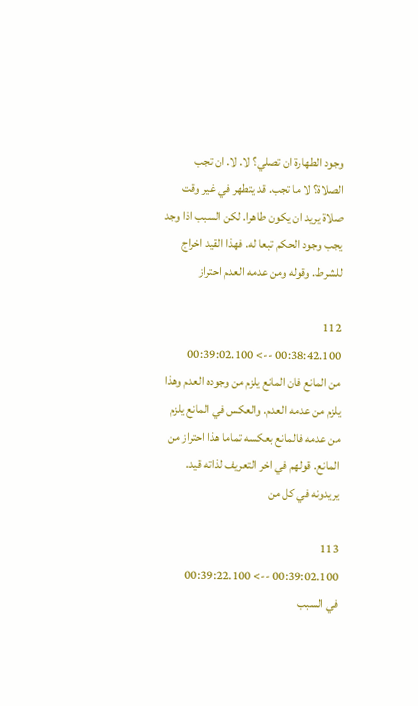وجود الطهارة ان تصلي؟ لا. لا. ان تجب الصلاة؟ لا ما تجب. قد يتطهر في غير وقت صلاة يريد ان يكون طاهرا. لكن السبب اذا وجد يجب وجود الحكم تبعا له. فهذا القيد اخراج للشرط. وقوله ومن عدمه العدم احتراز

112
00:38:42.100 --> 00:39:02.100
من المانع فان المانع يلزم من وجوده العدم وهذا يلزم من عدمه العدم. والعكس في المانع يلزم من عدمه فالمانع بعكسه تماما هذا احتراز من المانع. قولهم في اخر التعريف لذاته قيد. يريدونه في كل من

113
00:39:02.100 --> 00:39:22.100
في السبب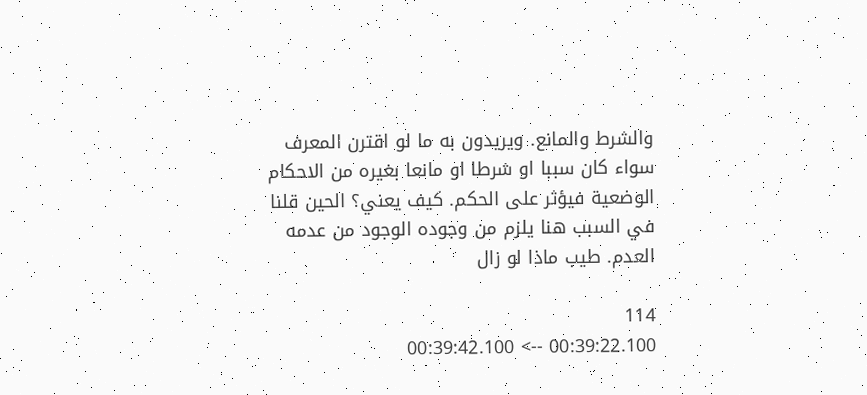والشرط والمانع. ويريدون به ما لو اقترن المعرف سواء كان سببا او شرطا او مانعا بغيره من الاحكام الوضعية فيؤثر على الحكم. كيف يعني؟ الحين قلنا في السبب هنا يلزم من وجوده الوجود من عدمه العدم. طيب ماذا لو زال

114
00:39:22.100 --> 00:39:42.100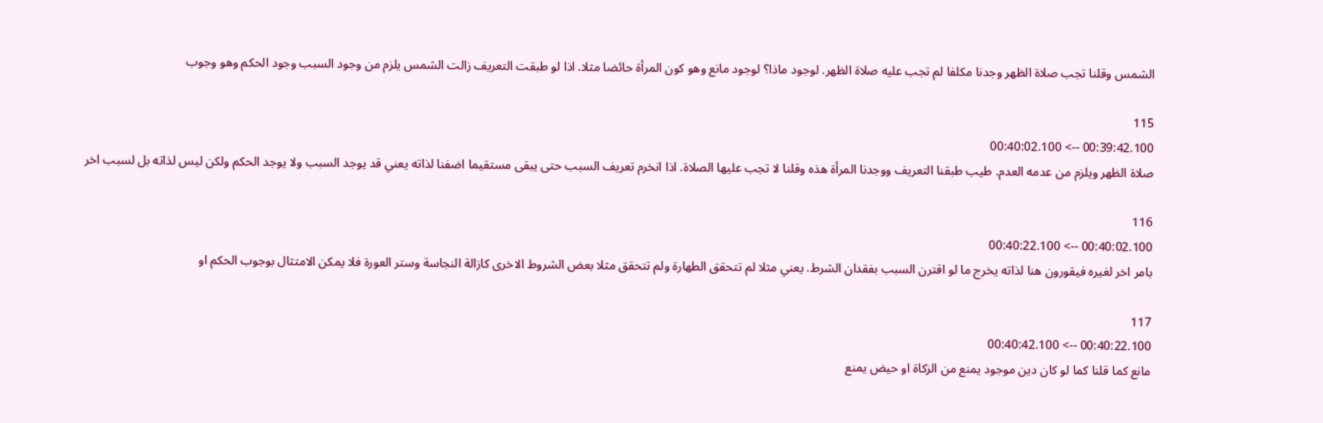الشمس وقلنا تجب صلاة الظهر وجدنا مكلفا لم تجب عليه صلاة الظهر. لوجود ماذا؟ لوجود مانع وهو كون المرأة حائضا مثلا. اذا لو طبقت التعريف زالت الشمس يلزم من وجود السبب وجود الحكم وهو وجوب

115
00:39:42.100 --> 00:40:02.100
صلاة الظهر ويلزم من عدمه العدم. طيب طبقنا التعريف ووجدنا المرأة هذه وقلنا لا تجب عليها الصلاة. اذا انخرم تعريف السبب حتى يبقى مستقيما اضفنا لذاته يعني قد يوجد السبب ولا يوجد الحكم ولكن ليس لذاته بل لسبب اخر

116
00:40:02.100 --> 00:40:22.100
بامر اخر لغيره فيقورون هنا لذاته يخرج ما لو اقترن السبب بفقدان الشرط. يعني مثلا لم تتحقق الطهارة ولم تتحقق مثلا بعض الشروط الاخرى كازالة النجاسة وستر العورة فلا يمكن الامتثال بوجوب الحكم او

117
00:40:22.100 --> 00:40:42.100
مانع كما قلنا كما لو كان دين موجود يمنع من الزكاة او حيض يمنع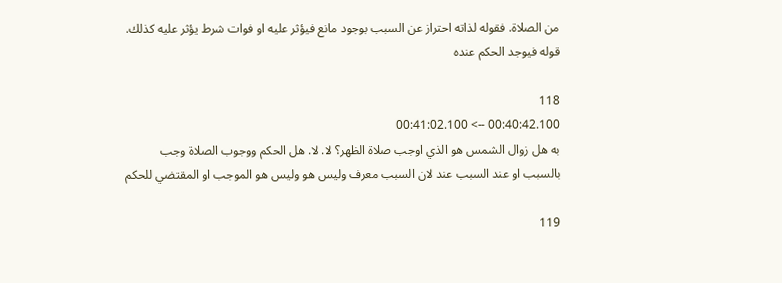من الصلاة. فقوله لذاته احتراز عن السبب بوجود مانع فيؤثر عليه او فوات شرط يؤثر عليه كذلك. قوله فيوجد الحكم عنده

118
00:40:42.100 --> 00:41:02.100
به هل زوال الشمس هو الذي اوجب صلاة الظهر؟ لا. لا. هل الحكم ووجوب الصلاة وجب بالسبب او عند السبب عند لان السبب معرف وليس هو وليس هو الموجب او المقتضي للحكم

119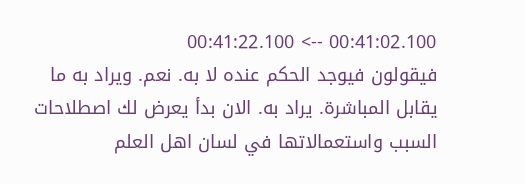00:41:02.100 --> 00:41:22.100
فيقولون فيوجد الحكم عنده لا به. نعم. ويراد به ما يقابل المباشرة. يراد به. الان بدأ يعرض لك اصطلاحات السبب واستعمالاتها في لسان اهل العلم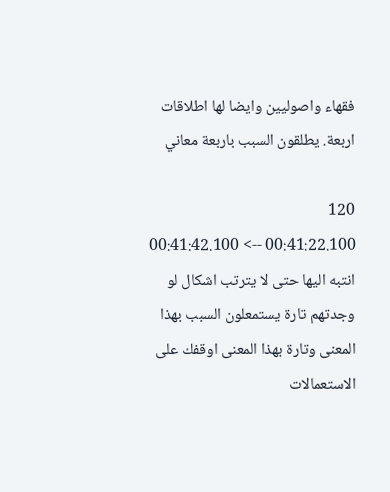فقهاء واصوليين وايضا لها اطلاقات اربعة. يطلقون السبب باربعة معاني

120
00:41:22.100 --> 00:41:42.100
انتبه اليها حتى لا يترتب اشكال لو وجدتهم تارة يستمعلون السبب بهذا المعنى وتارة بهذا المعنى اوقفك على الاستعمالات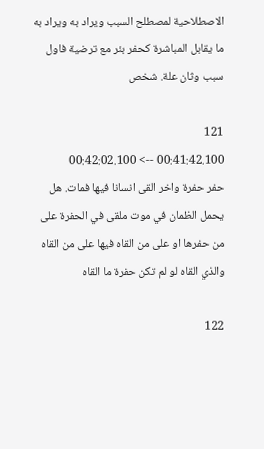الاصطلاحية لمصطلح السبب ويراد به ويراد به ما يقابل المباشرة كحفر بئر مع ترضية فاول سبب وثان علة. شخص

121
00:41:42.100 --> 00:42:02.100
حفر حفرة واخر القى انسانا فيها فمات. هل يحمل الظمان في موت ملقى في الحفرة على من حفرها او على من القاه فيها على من القاه والذي القاه لو لم تكن حفرة ما القاه

122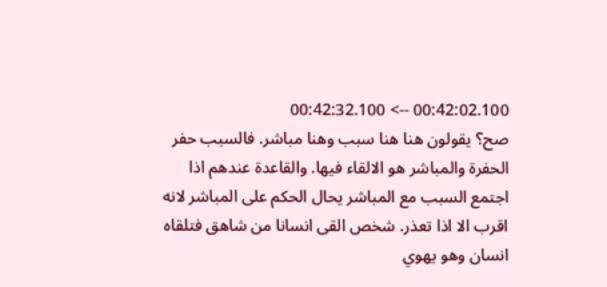00:42:02.100 --> 00:42:32.100
صح؟ يقولون هنا هنا سبب وهنا مباشر. فالسبب حفر الحفرة والمباشر هو الالقاء فيها. والقاعدة عندهم اذا اجتمع السبب مع المباشر يحال الحكم على المباشر لانه اقرب الا اذا تعذر. شخص القى انسانا من شاهق فتلقاه انسان وهو يهوي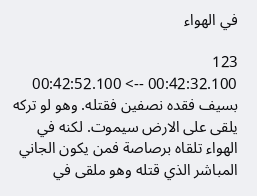في الهواء

123
00:42:32.100 --> 00:42:52.100
بسيف فقده نصفين فقتله. وهو لو تركه يلقى على الارض سيموت. لكنه في الهواء تلقاه برصاصة فمن يكون الجاني المباشر الذي قتله وهو ملقى في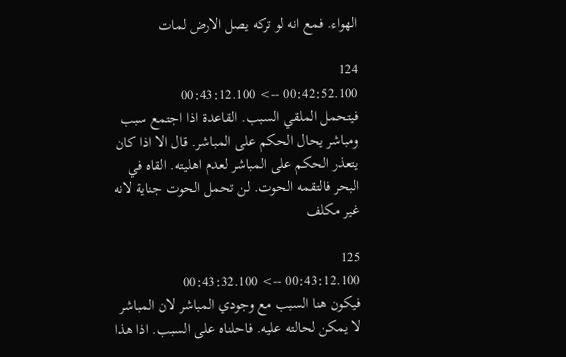الهواء. فمع انه لو تركه يصل الارض لمات

124
00:42:52.100 --> 00:43:12.100
فيتحمل الملقي السبب. القاعدة اذا اجتمع سبب ومباشر يحال الحكم على المباشر. قال الا اذا كان يتعذر الحكم على المباشر لعدم اهليته. القاه في البحر فالتقمه الحوت. لن تحمل الحوت جناية لانه غير مكلف

125
00:43:12.100 --> 00:43:32.100
فيكون هنا السبب مع وجودي المباشر لان المباشر لا يمكن لحالته عليه. فاحلناه على السبب. اذا هذا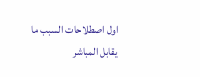اول اصطلاحات السبب ما يقابل المباشر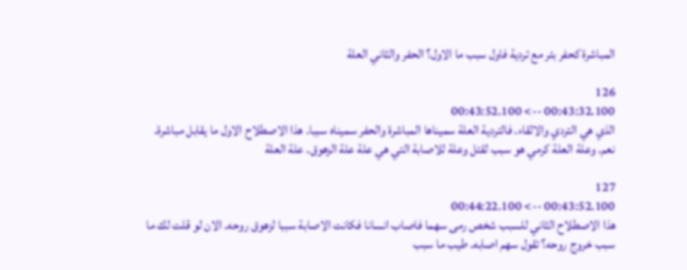المباشرة كحفر بئر مع تردية فاول سبب ما الاول؟ الحفر والثاني العلة

126
00:43:32.100 --> 00:43:52.100
الذي هي التردي والالقاء. فالتردية العلة سميناها المباشرة والحفر سميناه سببا. هذا الاصطلاح الاول ما يقابل مباشرة. نعم. وعلة العلة كرمي هو سبب لقتل وعلة للاصابة التي هي علة علة الزهوق. علة العلة

127
00:43:52.100 --> 00:44:22.100
هذا الاصطلاح الثاني للسبب شخص رمى سهما فاصاب انسانا فكانت الاصابة سببا لزهوق روحه. الان لو قلت لك ما سبب خروج روحه؟ تقول سهم اصابه. طيب ما سبب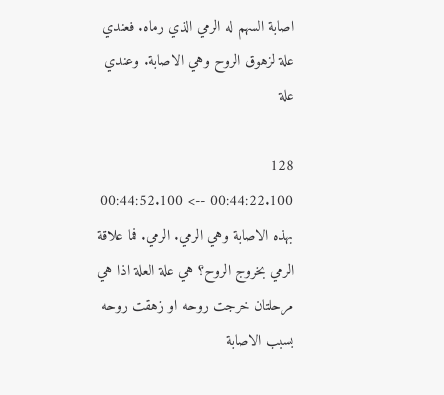اصابة السهم له الرمي الذي رماه. فعندي علة لزهوق الروح وهي الاصابة. وعندي علة

128
00:44:22.100 --> 00:44:52.100
بهذه الاصابة وهي الرمي. الرمي. فما علاقة الرمي بخروج الروح؟ هي علة العلة اذا هي مرحلتان خرجت روحه او زهقت روحه بسبب الاصابة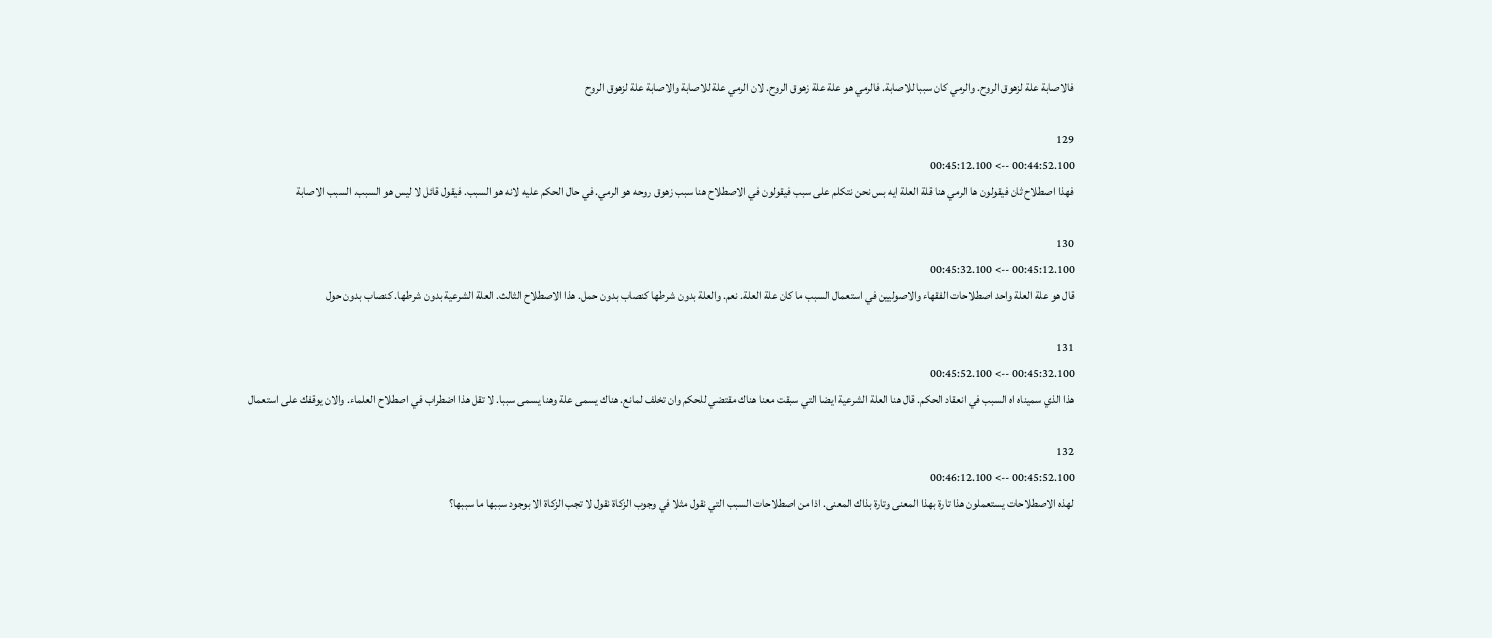فالاصابة علة لزهوق الروح. والرمي كان سببا للاصابة. فالرمي هو علة علة زهوق الروح. لان الرمي علة للاصابة والاصابة علة لزهوق الروح

129
00:44:52.100 --> 00:45:12.100
فهذا اصطلاح ثان فيقولون ها الرمي هنا قلة العلة ايه بس نحن نتكلم على سبب فيقولون في الاصطلاح هنا سبب زهوق روحه هو الرمي. في حال الحكم عليه لانه هو السبب. فيقول قائل لا ليس هو السبب. السبب الاصابة

130
00:45:12.100 --> 00:45:32.100
قال هو علة العلة واحد اصطلاحات الفقهاء والاصوليين في استعمال السبب ما كان علة العلة. نعم. والعلة بدون شرطها كنصاب بدون حمل. هذا الاصطلاح الثالث. العلة الشرعية بدون شرطها. كنصاب بدون حول

131
00:45:32.100 --> 00:45:52.100
هذا الذي سميناه اه السبب في انعقاد الحكم. قال هنا العلة الشرعية ايضا التي سبقت معنا هناك مقتضي للحكم وان تخلف لمانع. هناك يسمى علة وهنا يسمى سببا. لا تقل هذا اضطراب في اصطلاح العلماء. والان يوقفك على استعمال

132
00:45:52.100 --> 00:46:12.100
لهذه الاصطلاحات يستعملون هذا تارة بهذا المعنى وتارة بذاك المعنى. اذا من اصطلاحات السبب التي نقول مثلا في وجوب الزكاة نقول لا تجب الزكاة الا بوجود سببها ما سببها؟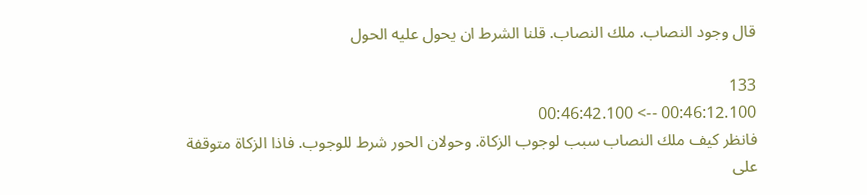قال وجود النصاب. ملك النصاب. قلنا الشرط ان يحول عليه الحول

133
00:46:12.100 --> 00:46:42.100
فانظر كيف ملك النصاب سبب لوجوب الزكاة. وحولان الحور شرط للوجوب. فاذا الزكاة متوقفة على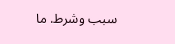سبب وشرط. ما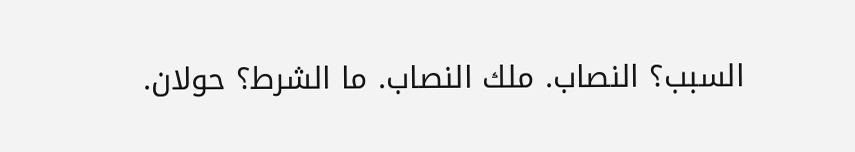السبب؟ النصاب. ملك النصاب. ما الشرط؟ حولان.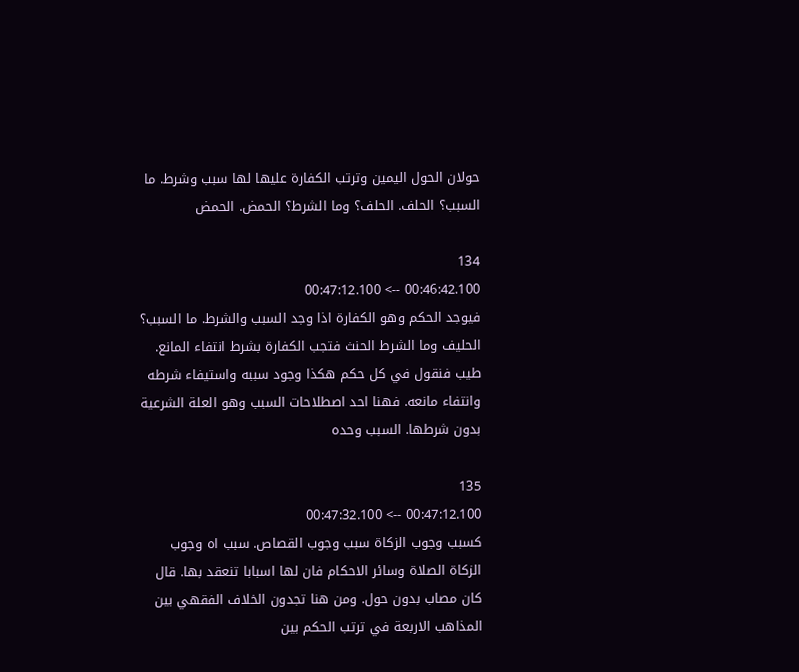حولان الحول اليمين وترتب الكفارة عليها لها سبب وشرط. ما السبب؟ الحلف. الحلف؟ وما الشرط؟ الحمض. الحمض

134
00:46:42.100 --> 00:47:12.100
فيوجد الحكم وهو الكفارة اذا وجد السبب والشرط. ما السبب؟ الحليف وما الشرط الحنث فتجب الكفارة بشرط انتفاء المانع. طيب فنقول في كل حكم هكذا وجود سببه واستيفاء شرطه وانتفاء مانعه. فهنا احد اصطلاحات السبب وهو العلة الشرعية بدون شرطها. السبب وحده

135
00:47:12.100 --> 00:47:32.100
كسبب وجوب الزكاة سبب وجوب القصاص. سبب اه وجوب الزكاة الصلاة وسائر الاحكام فان لها اسبابا تنعقد بها. قال كان مصاب بدون حول. ومن هنا تجدون الخلاف الفقهي بين المذاهب الاربعة في ترتب الحكم بين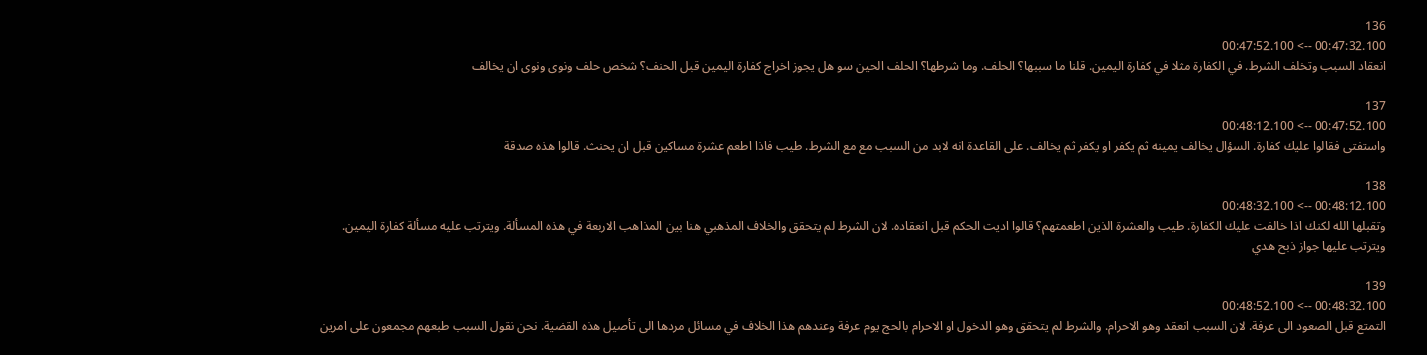136
00:47:32.100 --> 00:47:52.100
انعقاد السبب وتخلف الشرط. في الكفارة مثلا في كفارة اليمين. قلنا ما سببها؟ الحلف. وما شرطها؟ الحلف الحين سو هل يجوز اخراج كفارة اليمين قبل الحنف؟ شخص حلف ونوى ونوى ان يخالف

137
00:47:52.100 --> 00:48:12.100
واستفتى فقالوا عليك كفارة. السؤال يخالف يمينه ثم يكفر او يكفر ثم يخالف. على القاعدة انه لابد من السبب مع مع الشرط. طيب فاذا اطعم عشرة مساكين قبل ان يحنث. قالوا هذه صدقة

138
00:48:12.100 --> 00:48:32.100
وتقبلها الله لكنك اذا خالفت عليك الكفارة. طيب والعشرة الذين اطعمتهم؟ قالوا اديت الحكم قبل انعقاده. لان الشرط لم يتحقق والخلاف المذهبي هنا بين المذاهب الاربعة في هذه المسألة. ويترتب عليه مسألة كفارة اليمين. ويترتب عليها جواز ذبح هدي

139
00:48:32.100 --> 00:48:52.100
التمتع قبل الصعود الى عرفة. لان السبب انعقد وهو الاحرام. والشرط لم يتحقق وهو الدخول او الاحرام بالحج يوم عرفة وعندهم هذا الخلاف في مسائل مردها الى تأصيل هذه القضية. نحن نقول السبب طبعهم مجمعون على امرين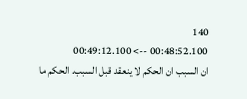140
00:48:52.100 --> 00:49:12.100
ان السبب ان الحكم لا ينعقد قبل السبب. الحكم ما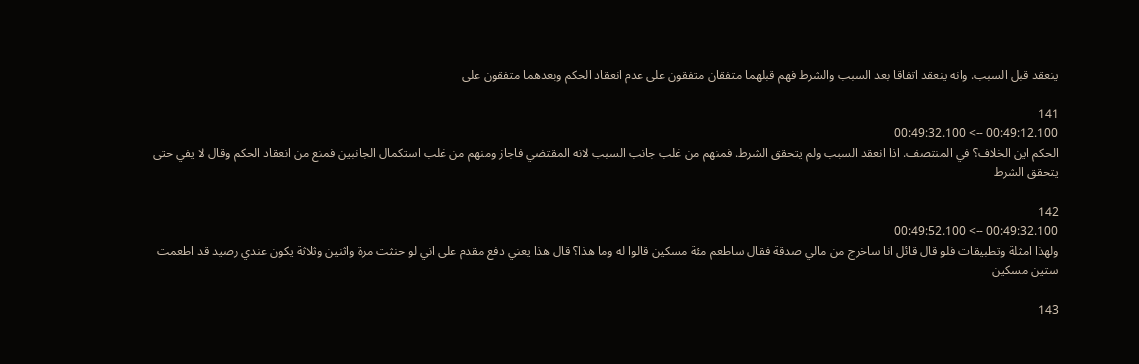ينعقد قبل السبب. وانه ينعقد اتفاقا بعد السبب والشرط فهم قبلهما متفقان متفقون على عدم انعقاد الحكم وبعدهما متفقون على

141
00:49:12.100 --> 00:49:32.100
الحكم اين الخلاف؟ في المنتصف. اذا انعقد السبب ولم يتحقق الشرط. فمنهم من غلب جانب السبب لانه المقتضي فاجاز ومنهم من غلب استكمال الجانبين فمنع من انعقاد الحكم وقال لا يفي حتى يتحقق الشرط

142
00:49:32.100 --> 00:49:52.100
ولهذا امثلة وتطبيقات فلو قال قائل انا ساخرج من مالي صدقة فقال ساطعم مئة مسكين قالوا له وما هذا؟ قال هذا يعني دفع مقدم على اني لو حنثت مرة واثنين وثلاثة يكون عندي رصيد قد اطعمت ستين مسكين

143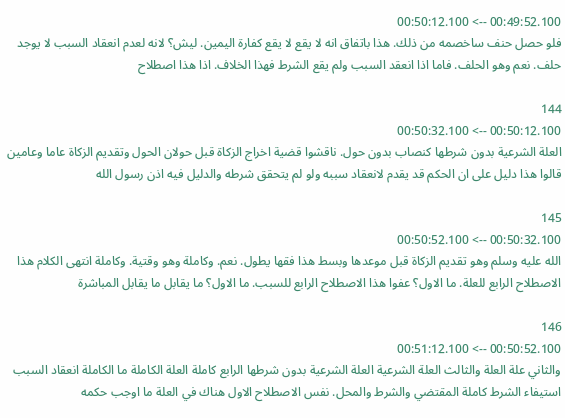00:49:52.100 --> 00:50:12.100
فلو حصل حنف ساخصمه من ذلك. هذا باتفاق انه لا يقع لا يقع كفارة اليمين. ليش؟ لانه لعدم انعقاد السبب لا يوجد حلف. نعم وهو الحلف. فاما اذا انعقد السبب ولم يقع الشرط فهذا الخلاف. اذا هذا اصطلاح

144
00:50:12.100 --> 00:50:32.100
العلة الشرعية بدون شرطها كنصاب بدون حول. ناقشوا قضية اخراج الزكاة قبل حولان الحول وتقديم الزكاة عاما وعامين قالوا هذا دليل على ان الحكم قد يقدم لانعقاد سببه ولو لم يتحقق شرطه والدليل فيه اذن رسول الله

145
00:50:32.100 --> 00:50:52.100
الله عليه وسلم وهو تقديم الزكاة قبل موعدها وبسط هذا فقها يطول. نعم. وكاملة وهو وقتية. وكاملة انتهى الكلام هذا الاصطلاح الرابع للعلة. ما الاول؟ عفوا هذا الاصطلاح الرابع للسبب. ما الاول؟ ما يقابل ما يقابل المباشرة

146
00:50:52.100 --> 00:51:12.100
والثاني علة العلة والثالث العلة الشرعية العلة الشرعية بدون شرطها الرابع كاملة العلة الكاملة ما الكاملة انعقاد السبب استيفاء الشرط كاملة المقتضي والشرط والمحل. نفس الاصطلاح الاول هناك في العلة ما اوجب حكمه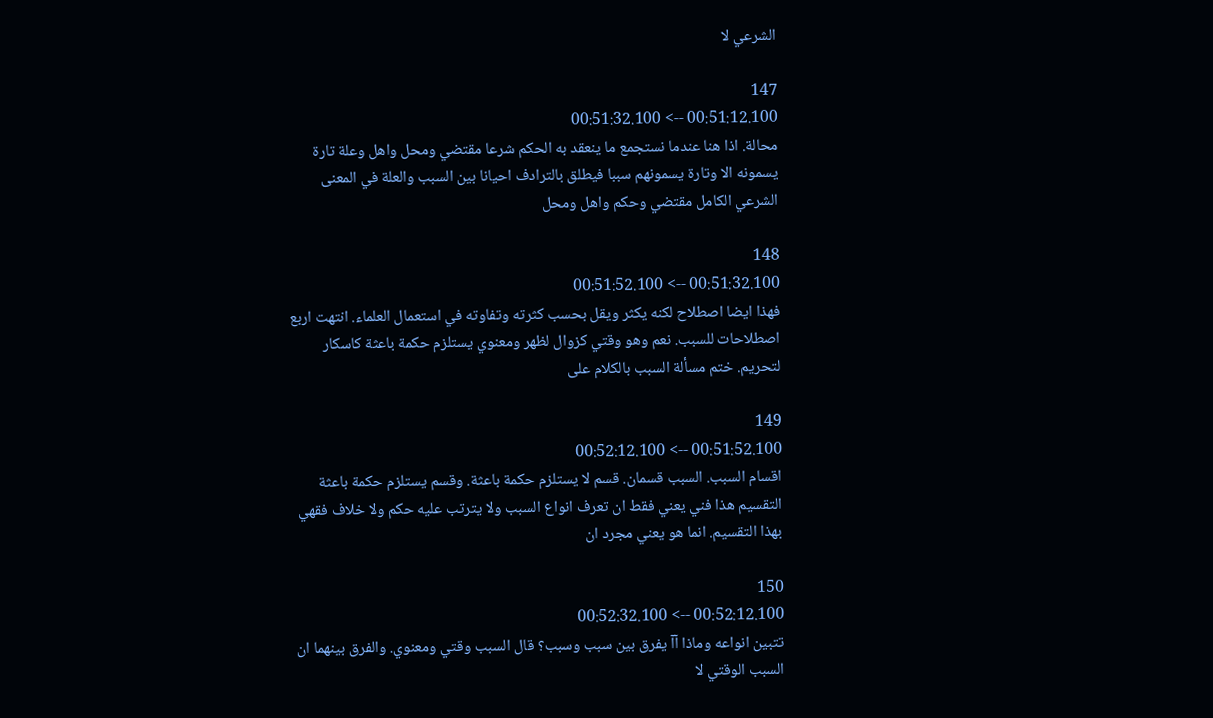الشرعي لا

147
00:51:12.100 --> 00:51:32.100
محالة. اذا هنا عندما نستجمع ما ينعقد به الحكم شرعا مقتضي ومحل واهل وعلة تارة يسمونه الا وتارة يسمونهم سببا فيطلق بالترادف احيانا بين السبب والعلة في المعنى الشرعي الكامل مقتضي وحكم واهل ومحل

148
00:51:32.100 --> 00:51:52.100
فهذا ايضا اصطلاح لكنه يكثر ويقل بحسب كثرته وتفاوته في استعمال العلماء. انتهت اربع اصطلاحات للسبب. نعم وهو وقتي كزوال لظهر ومعنوي يستلزم حكمة باعثة كاسكار لتحريم. ختم مسألة السبب بالكلام على

149
00:51:52.100 --> 00:52:12.100
اقسام السبب. السبب قسمان. قسم لا يستلزم حكمة باعثة. وقسم يستلزم حكمة باعثة التقسيم هذا فني يعني فقط ان تعرف انواع السبب ولا يترتب عليه حكم ولا خلاف فقهي بهذا التقسيم. انما هو يعني مجرد ان

150
00:52:12.100 --> 00:52:32.100
تتبين انواعه وماذا آآ يفرق بين سبب وسبب؟ قال السبب وقتي ومعنوي. والفرق بينهما ان السبب الوقتي لا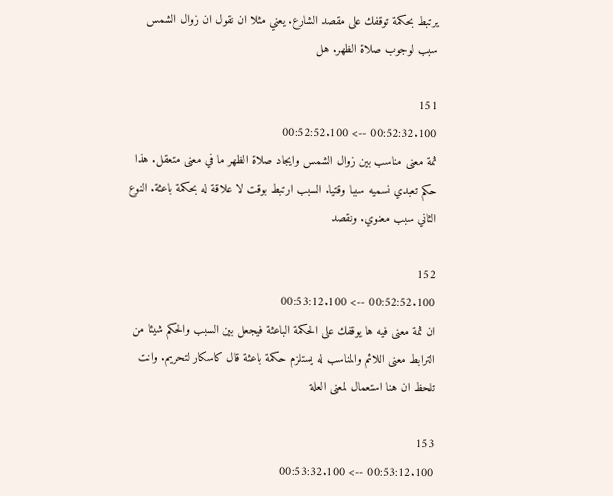يرتبط بحكمة توقفك على مقصد الشارع. يعني مثلا ان نقول ان زوال الشمس سبب لوجوب صلاة الظهر. هل

151
00:52:32.100 --> 00:52:52.100
ثمة معنى مناسب بين زوال الشمس وايجاد صلاة الظهر ما في معنى متعقل. هذا حكم تعبدي نسميه سببا وقتيا. السبب ارتبط بوقت لا علاقة له بحكمة باعثة. النوع الثاني سبب معنوي. ونقصد

152
00:52:52.100 --> 00:53:12.100
ان ثمة معنى فيه ها يوقفك على الحكمة الباعثة فيجعل بين السبب والحكم شيئا من الترابط معنى اللائم والمناسب له يستلزم حكمة باعثة قال كاسكار لتحريم. وانت تلحظ ان هنا استعمال لمعنى العلة

153
00:53:12.100 --> 00:53:32.100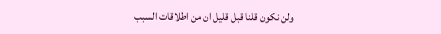ولن نكون قلنا قبل قليل ان من اطلاقات السبب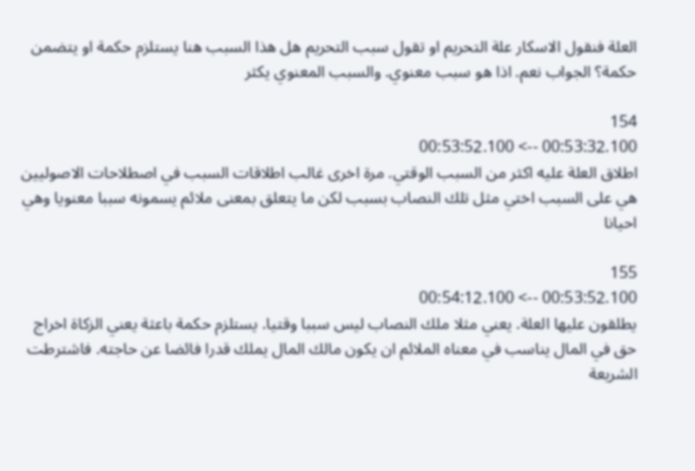العلة فنقول الاسكار علة التحريم او تقول سبب التحريم هل هذا السبب هنا يستلزم حكمة او يتضمن حكمة؟ الجواب نعم. اذا هو سبب معنوي. والسبب المعنوي يكثر

154
00:53:32.100 --> 00:53:52.100
اطلاق العلة عليه اكثر من السبب الوقتي. مرة اخرى غالب اطلاقات السبب في اصطلاحات الاصوليين هي على السبب اختي مثل تلك النصاب بسبب لكن ما يتعلق بمعنى ملائم يسمونه سببا معنويا وهي احيانا

155
00:53:52.100 --> 00:54:12.100
يطلقون عليها العلة. يعني مثلا ملك النصاب ليس سببا وقتيا. يستلزم حكمة باعثة يعني الزكاة اخراج حق في المال يناسب في معناه الملائم ان يكون مالك المال يملك قدرا فائضا عن حاجته. فاشترطت الشريعة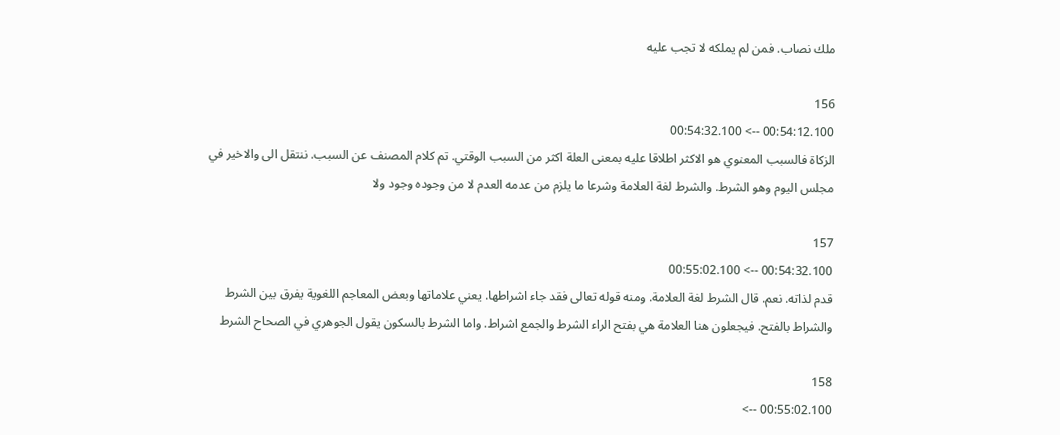ملك نصاب. فمن لم يملكه لا تجب عليه

156
00:54:12.100 --> 00:54:32.100
الزكاة فالسبب المعنوي هو الاكثر اطلاقا عليه بمعنى العلة اكثر من السبب الوقتي. تم كلام المصنف عن السبب. ننتقل الى والاخير في مجلس اليوم وهو الشرط. والشرط لغة العلامة وشرعا ما يلزم من عدمه العدم لا من وجوده وجود ولا

157
00:54:32.100 --> 00:55:02.100
قدم لذاته. نعم. قال الشرط لغة العلامة. ومنه قوله تعالى فقد جاء اشراطها. يعني علاماتها وبعض المعاجم اللغوية يفرق بين الشرط والشراط بالفتح. فيجعلون هنا العلامة هي بفتح الراء الشرط والجمع اشراط. واما الشرط بالسكون يقول الجوهري في الصحاح الشرط

158
00:55:02.100 -->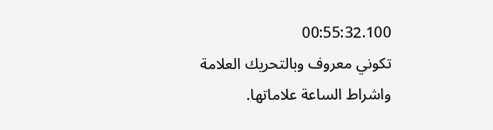00:55:32.100
تكوني معروف وبالتحريك العلامة واشراط الساعة علاماتها.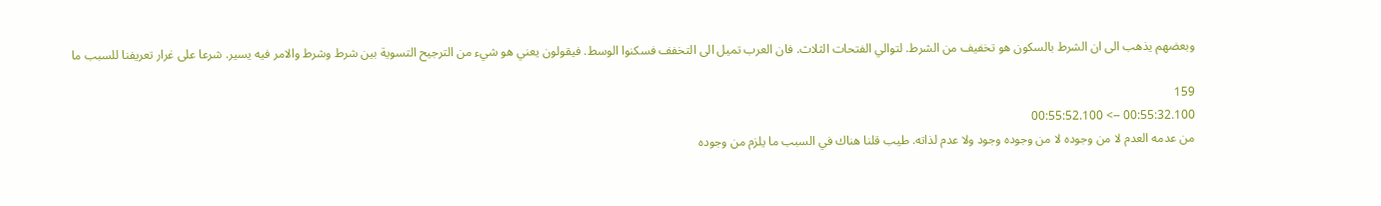وبعضهم يذهب الى ان الشرط بالسكون هو تخفيف من الشرط. لتوالي الفتحات الثلاث. فان العرب تميل الى التخفف فسكنوا الوسط. فيقولون يعني هو شيء من الترجيح التسوية بين شرط وشرط والامر فيه يسير. شرعا على غرار تعريفنا للسبب ما

159
00:55:32.100 --> 00:55:52.100
من عدمه العدم لا من وجوده لا من وجوده وجود ولا عدم لذاته. طيب قلنا هناك في السبب ما يلزم من وجوده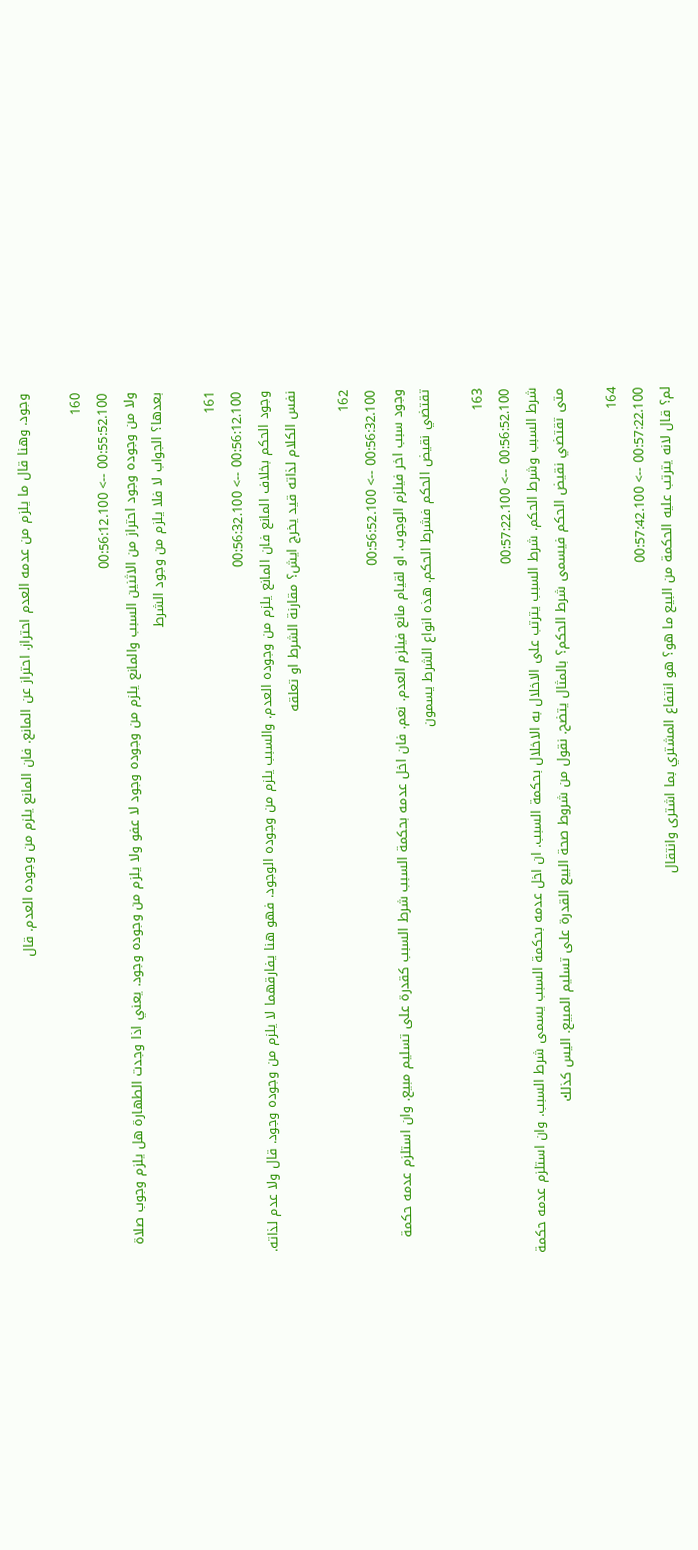وجود. وهنا قال ما يلزم من عدمه العدم احتراز. احتراز عن المانع. فان المانع يلزم من وجوده العدم. قال

160
00:55:52.100 --> 00:56:12.100
ولا من وجوده وجود احتراز من الاثنين السبب والمانع يلزم من وجوده وجود لا عفو ولا يلزم من وجوده وجود. يعني اذا وجدت الطهارة هل يلزم وجوب صلاة بعدها؟ الجواب لا فلا يلزم من وجود الشرط

161
00:56:12.100 --> 00:56:32.100
وجود الحكم بخلاف المانع فان المانع يلزم من وجوده العدم. والسبب يلزم من وجوده الوجود. فهو هنا يفارقهما لا يلزم من وجوده وجود. قال ولا عدم لذاته. نفس الكلام لذاته قيد يخرج ايش؟ مقارنة الشرط او تعلقه

162
00:56:32.100 --> 00:56:52.100
وجود سبب اخر فيلزم الوجوب. او لقيام مانع فيلزم العدم. نعم. فان اخل عدمه بحكمة السبب شرط السبب كقدرة على تسليم مبيع. وان استلزم عدمه حكمة تقتضي نقيض الحكم فشرط الحكم. هذه انواع الشرط يسمون

163
00:56:52.100 --> 00:57:22.100
شرط السبب وشرط الحكم. شرط السبب يترتب على الاخلال به الاخلال بحكمة السبب. ان اخل عدمه بحكمة السبب يسمى شرط السبب. وان استلزم عدمه حكمة متى تقتضي نقيض الحكم فيسمى شرط الحكم؟ بالمثال يتضح. نقول من شروط صحة البيع القدرة على تسليم المبيع. اليس كذلك

164
00:57:22.100 --> 00:57:42.100
لم؟ قال لانه يترتب عليه الحكمة من البيع ما هو؟ هو انتفاع المشتري بما اشترى وانتقال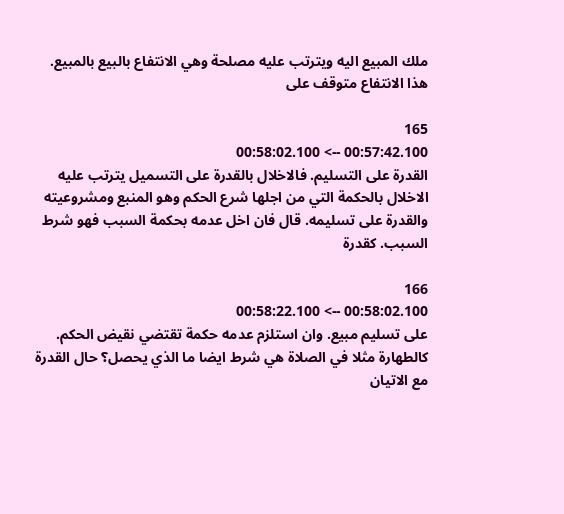ملك المبيع اليه ويترتب عليه مصلحة وهي الانتفاع بالبيع بالمبيع. هذا الانتفاع متوقف على

165
00:57:42.100 --> 00:58:02.100
القدرة على التسليم. فالاخلال بالقدرة على التسميل يترتب عليه الاخلال بالحكمة التي من اجلها شرع الحكم وهو المنبع ومشروعيته والقدرة على تسليمه. قال فان اخل عدمه بحكمة السبب فهو شرط السبب. كقدرة

166
00:58:02.100 --> 00:58:22.100
على تسليم مبيع. وان استلزم عدمه حكمة تقتضي نقيض الحكم. كالطهارة مثلا في الصلاة هي شرط ايضا ما الذي يحصل؟ حال القدرة مع الاتيان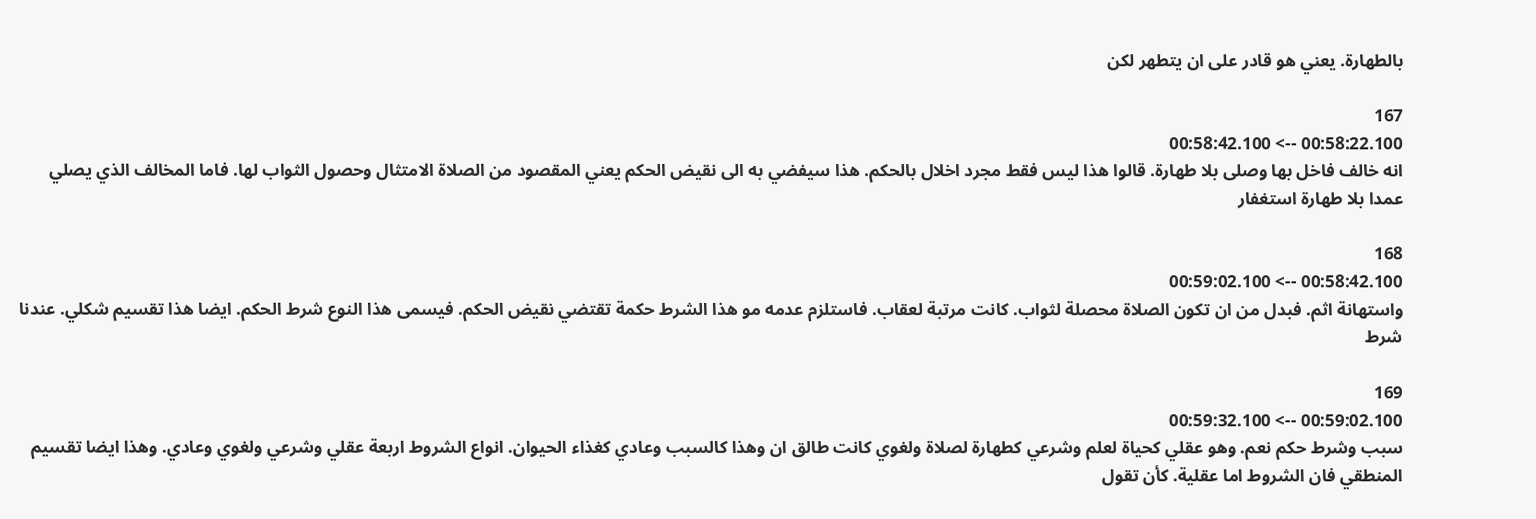بالطهارة. يعني هو قادر على ان يتطهر لكن

167
00:58:22.100 --> 00:58:42.100
انه خالف فاخل بها وصلى بلا طهارة. قالوا هذا ليس فقط مجرد اخلال بالحكم. هذا سيفضي به الى نقيض الحكم يعني المقصود من الصلاة الامتثال وحصول الثواب لها. فاما المخالف الذي يصلي عمدا بلا طهارة استغفار

168
00:58:42.100 --> 00:59:02.100
واستهانة اثم. فبدل من ان تكون الصلاة محصلة لثواب. كانت مرتبة لعقاب. فاستلزم عدمه مو هذا الشرط حكمة تقتضي نقيض الحكم. فيسمى هذا النوع شرط الحكم. ايضا هذا تقسيم شكلي. عندنا شرط

169
00:59:02.100 --> 00:59:32.100
سبب وشرط حكم نعم. وهو عقلي كحياة لعلم وشرعي كطهارة لصلاة ولغوي كانت طالق ان وهذا كالسبب وعادي كغذاء الحيوان. انواع الشروط اربعة عقلي وشرعي ولغوي وعادي. وهذا ايضا تقسيم المنطقي فان الشروط اما عقلية. كأن تقول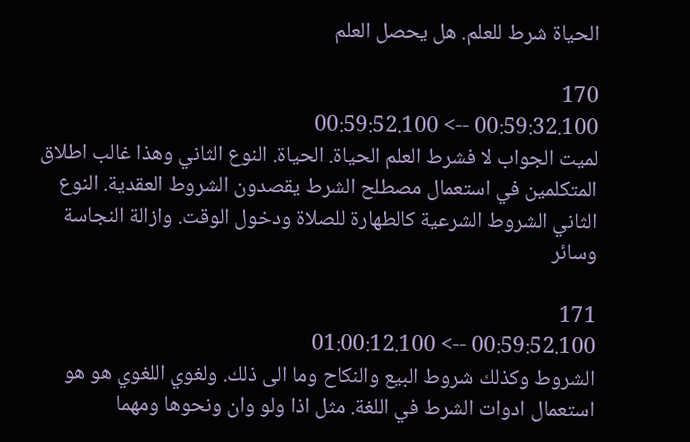الحياة شرط للعلم. هل يحصل العلم

170
00:59:32.100 --> 00:59:52.100
لميت الجواب لا فشرط العلم الحياة. الحياة. النوع الثاني وهذا غالب اطلاق المتكلمين في استعمال مصطلح الشرط يقصدون الشروط العقدية. النوع الثاني الشروط الشرعية كالطهارة للصلاة ودخول الوقت. وازالة النجاسة وسائر

171
00:59:52.100 --> 01:00:12.100
الشروط وكذلك شروط البيع والنكاح وما الى ذلك. ولغوي اللغوي هو هو استعمال ادوات الشرط في اللغة. مثل اذا ولو وان ونحوها ومهما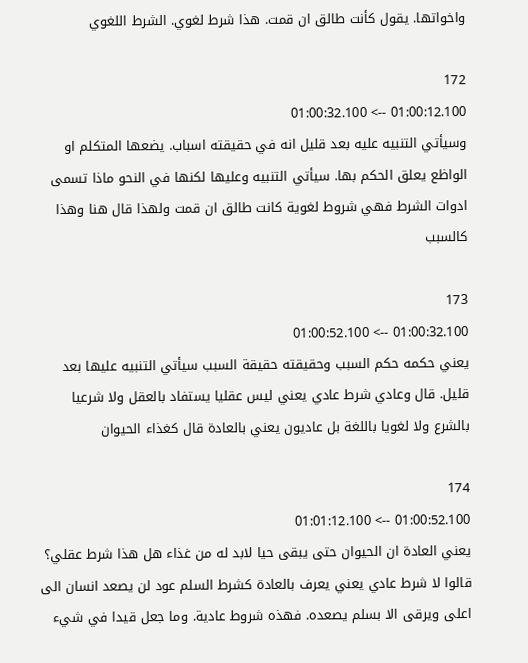واخواتها. يقول كأنت طالق ان قمت. هذا شرط لغوي. الشرط اللغوي

172
01:00:12.100 --> 01:00:32.100
وسيأتي التنبيه عليه بعد قليل انه في حقيقته اسباب. يضعها المتكلم او الواظع يعلق الحكم بها. سيأتي التنبيه وعليها لكنها في النحو ماذا تسمى ادوات الشرط فهي شروط لغوية كانت طالق ان قمت ولهذا قال هنا وهذا كالسبب

173
01:00:32.100 --> 01:00:52.100
يعني حكمه حكم السبب وحقيقته حقيقة السبب سيأتي التنبيه عليها بعد قليل. قال وعادي شرط عادي يعني ليس عقليا يستفاد بالعقل ولا شرعيا بالشرع ولا لغويا باللغة بل عاديون يعني بالعادة قال كغذاء الحيوان

174
01:00:52.100 --> 01:01:12.100
يعني العادة ان الحيوان حتى يبقى حيا لابد له من غذاء هل هذا شرط عقلي؟ قالوا لا شرط عادي يعني يعرف بالعادة كشرط السلم عود لن يصعد انسان الى اعلى ويرقى الا بسلم يصعده. فهذه شروط عادية. وما جعل قيدا في شيء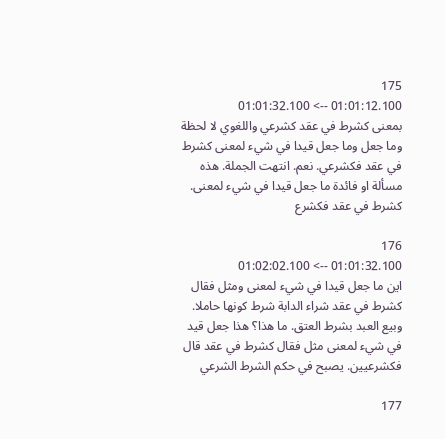175
01:01:12.100 --> 01:01:32.100
بمعنى كشرط في عقد كشرعي واللغوي لا لحظة وما جعل وما جعل قيدا في شيء لمعنى كشرط في عقد فكشرعي. نعم. انتهت الجملة. هذه مسألة او فائدة ما جعل قيدا في شيء لمعنى. كشرط في عقد فكشرع

176
01:01:32.100 --> 01:02:02.100
اين ما جعل قيدا في شيء لمعنى ومثل فقال كشرط في عقد شراء الدابة شرط كونها حاملا. وبيع العبد بشرط العتق. ما هذا؟ هذا جعل قيد في شيء لمعنى مثل فقال كشرط في عقد قال فكشرعيين. يصبح في حكم الشرط الشرعي

177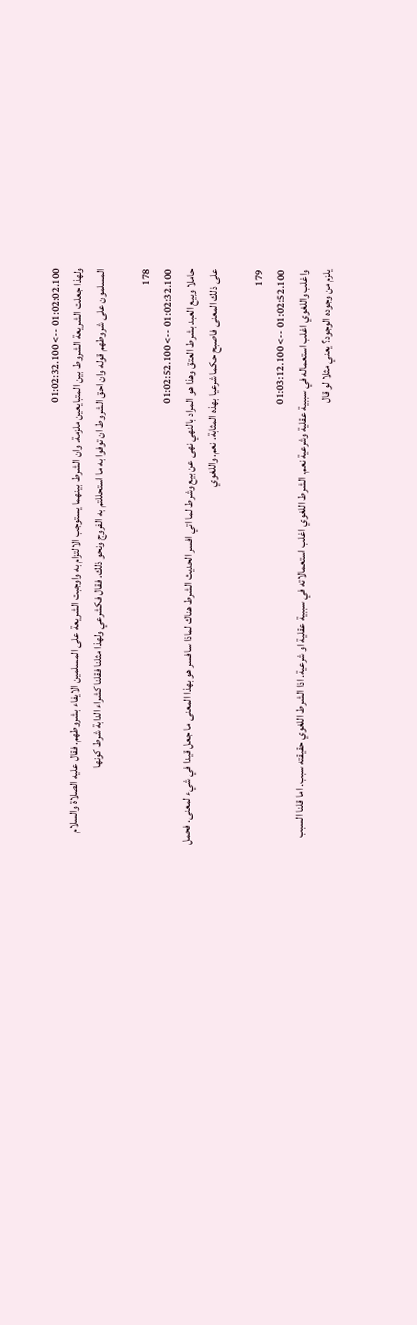01:02:02.100 --> 01:02:32.100
ولهذا جعلت الشريعة الشروط بين المتبايعين ملزمة. وان الشرط بينهما يستوجب الالتزام به واوجبت الشريعة على المسلمين الايفاء بشروطهم. فقال عليه الصلاة والسلام المسلمون على شروطهم قوله وان احق الشروط ان توفوا به ما استحللتم به الفروج ونحو ذلك. فقال فكشرعي ولهذا مثلنا فقلنا كشراء الدابة شرط كونها

178
01:02:32.100 --> 01:02:52.100
حاملا وبيع العبد بشرط العتق وهذا هو المراد بالنهي نهى عن بيع وشرط لما اتي افسر الحديث الشرط هناك لماذا سافسر هو بهذا المعنى ما جعل قيدا في شيء لمعنى. فحمل على ذلك المعنى فاصبح حكما شرعيا بهذه المثابة. نعم. واللغوي

179
01:02:52.100 --> 01:03:12.100
واغلب واللغوي اغلب استعماله في سببية عقلية وشرعية نعم. الشرط اللغوي اغلب استعمالاته في سببية عقلية او شرعية. اذا الشرط اللغوي حقيقته سبب. اما قلنا السبب يلزم من وجوده الوجود؟ يعني مثلا لو قال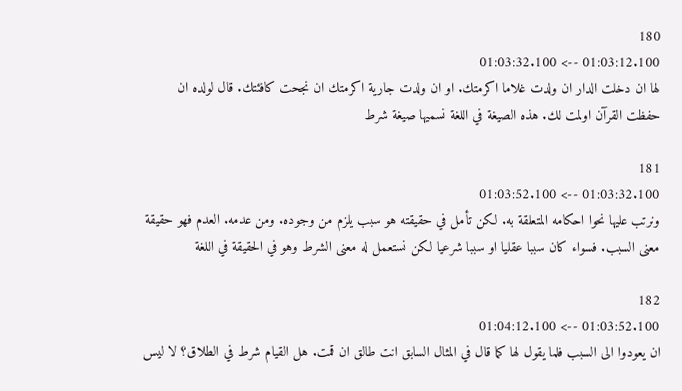180
01:03:12.100 --> 01:03:32.100
لها ان دخلت الدار ان ولدت غلاما اكرمتك. او ان ولدت جارية اكرمتك ان نجحت كافئتك. قال لولده ان حفظت القرآن اولمت لك. هذه الصيغة في اللغة نسميها صيغة شرط

181
01:03:32.100 --> 01:03:52.100
ونرتب عليها نحوا احكامه المتعلقة به. لكن تأمل في حقيقته هو سبب يلزم من وجوده. ومن عدمه. العدم فهو حقيقة معنى السبب. فسواء كان سببا عقليا او سببا شرعيا لكن نستعمل له معنى الشرط وهو في الحقيقة في اللغة

182
01:03:52.100 --> 01:04:12.100
ان يعودوا الى السبب فلما يقول لها كما قال في المثال السابق انت طالق ان قمت. هل القيام شرط في الطلاق؟ لا ليس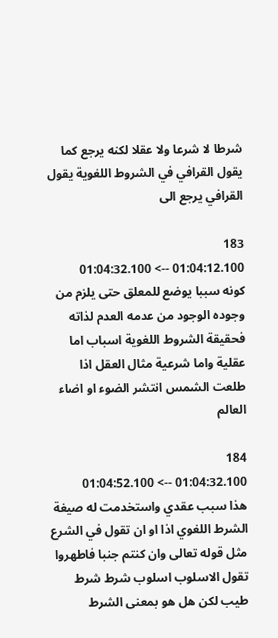شرطا لا شرعا ولا عقلا لكنه يرجع كما يقول القرافي في الشروط اللغوية يقول القرافي يرجع الى

183
01:04:12.100 --> 01:04:32.100
كونه سببا يوضع للمعلق حتى يلزم من وجوده الوجود من عدمه العدم لذاته فحقيقة الشروط اللغوية اسباب اما عقلية واما شرعية مثال العقل اذا طلعت الشمس انتشر الضوء او اضاء العالم

184
01:04:32.100 --> 01:04:52.100
هذا سبب عقدي واستخدمت له صيغة الشرط اللغوي اذا او ان تقول في الشرع مثل قوله تعالى وان كنتم جنبا فاطهروا تقول الاسلوب اسلوب شرط شرط طيب لكن هل هو بمعنى الشرط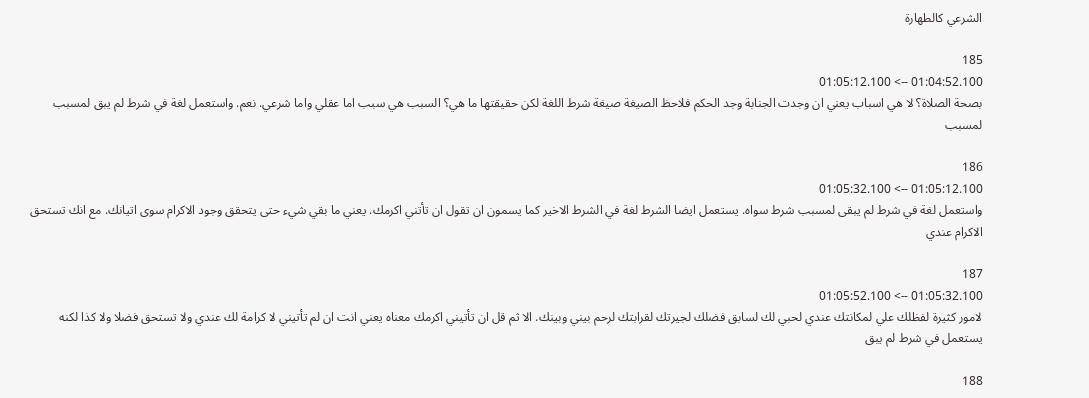الشرعي كالطهارة

185
01:04:52.100 --> 01:05:12.100
بصحة الصلاة؟ لا هي اسباب يعني ان وجدت الجنابة وجد الحكم فلاحظ الصيغة صيغة شرط اللغة لكن حقيقتها ما هي؟ السبب هي سبب اما عقلي واما شرعي. نعم. واستعمل لغة في شرط لم يبق لمسبب لمسبب

186
01:05:12.100 --> 01:05:32.100
واستعمل لغة في شرط لم يبقى لمسبب شرط سواه. يستعمل ايضا الشرط لغة في الشرط الاخير كما يسمون ان تقول ان تأتني اكرمك. يعني ما بقي شيء حتى يتحقق وجود الاكرام سوى اتيانك. مع انك تستحق الاكرام عندي

187
01:05:32.100 --> 01:05:52.100
لامور كثيرة لفظلك علي لمكانتك عندي لحبي لك لسابق فضلك لجيرتك لقرابتك لرحم بيني وبينك. الا ثم قل ان تأتيني اكرمك معناه يعني انت ان لم تأتيني لا كرامة لك عندي ولا تستحق فضلا ولا كذا لكنه يستعمل في شرط لم يبق

188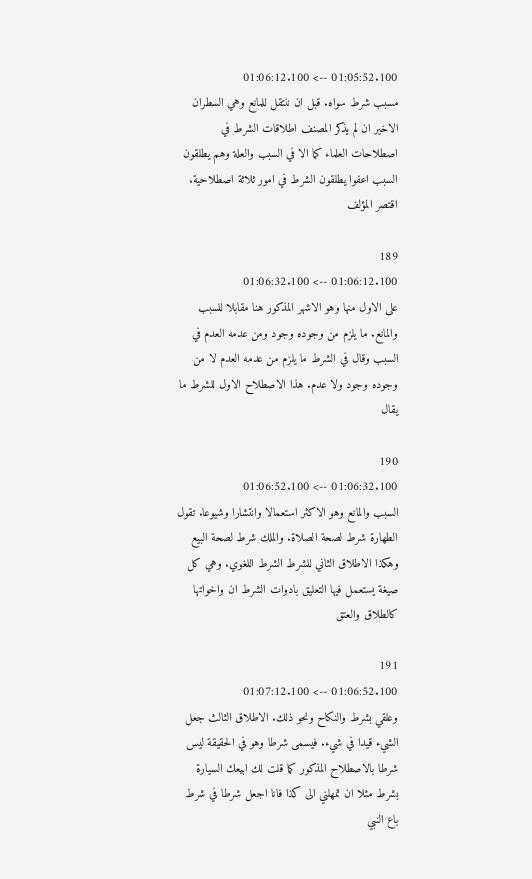01:05:52.100 --> 01:06:12.100
مسبب شرط سواه. قبل ان ننتقل للمانع وهي السطران الاخير ان لم يذكر المصنف اطلاقات الشرط في اصطلاحات العلماء كما الا في السبب والعلة وهم يطلقون السبب اعفوا يطلقون الشرط في امور ثلاثة اصطلاحية. اقتصر المؤلف

189
01:06:12.100 --> 01:06:32.100
على الاول منها وهو الاشهر المذكور هنا مقابلا للسبب والمانع. ما يلزم من وجوده وجود ومن عدمه العدم في السبب وقال في الشرط ما يلزم من عدمه العدم لا من وجوده وجود ولا عدم. هذا الاصطلاح الاول للشرط ما يقال

190
01:06:32.100 --> 01:06:52.100
السبب والمانع وهو الاكثر استعمالا وانتشارا وشيوعا. تقول الطهارة شرط لصحة الصلاة. والملك شرط لصحة البيع وهكذا الاطلاق الثاني للشرط الشرط اللغوي. وهي كل صيغة يستعمل فيها التعليق بادوات الشرط ان واخواتها كالطلاق والعتق

191
01:06:52.100 --> 01:07:12.100
وعلقي بشرط والنكاح ونحو ذلك. الاطلاق الثالث جعل الشيء قيدا في شيء. فيسمى شرطا وهو في الحقيقة ليس شرطا بالاصطلاح المذكور كما قلت لك ابيعك السيارة بشرط مثلا ان تمهلني الى كذا فانا اجعل شرطا في شرط باع النبي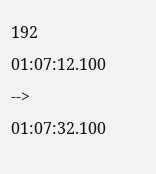192
01:07:12.100 --> 01:07:32.100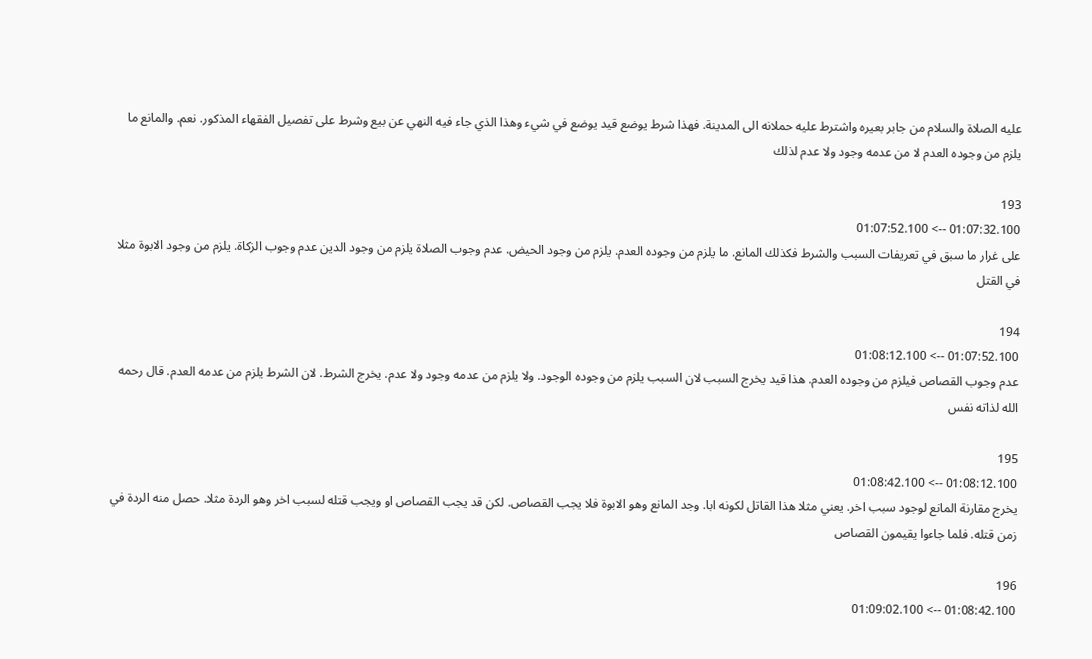عليه الصلاة والسلام من جابر بعيره واشترط عليه حملانه الى المدينة. فهذا شرط يوضع قيد يوضع في شيء وهذا الذي جاء فيه النهي عن بيع وشرط على تفصيل الفقهاء المذكور. نعم. والمانع ما يلزم من وجوده العدم لا من عدمه وجود ولا عدم لذلك

193
01:07:32.100 --> 01:07:52.100
على غرار ما سبق في تعريفات السبب والشرط فكذلك المانع. ما يلزم من وجوده العدم. يلزم من وجود الحيض. عدم وجوب الصلاة يلزم من وجود الدين عدم وجوب الزكاة. يلزم من وجود الابوة مثلا في القتل

194
01:07:52.100 --> 01:08:12.100
عدم وجوب القصاص فيلزم من وجوده العدم. هذا قيد يخرج السبب لان السبب يلزم من وجوده الوجود. ولا يلزم من عدمه وجود ولا عدم. يخرج الشرط. لان الشرط يلزم من عدمه العدم. قال رحمه الله لذاته نفس

195
01:08:12.100 --> 01:08:42.100
يخرج مقارنة المانع لوجود سبب اخر. يعني مثلا هذا القاتل لكونه ابا. وجد المانع وهو الابوة فلا يجب القصاص. لكن قد يجب القصاص او ويجب قتله لسبب اخر وهو الردة مثلا. حصل منه الردة في زمن قتله. فلما جاءوا يقيمون القصاص

196
01:08:42.100 --> 01:09:02.100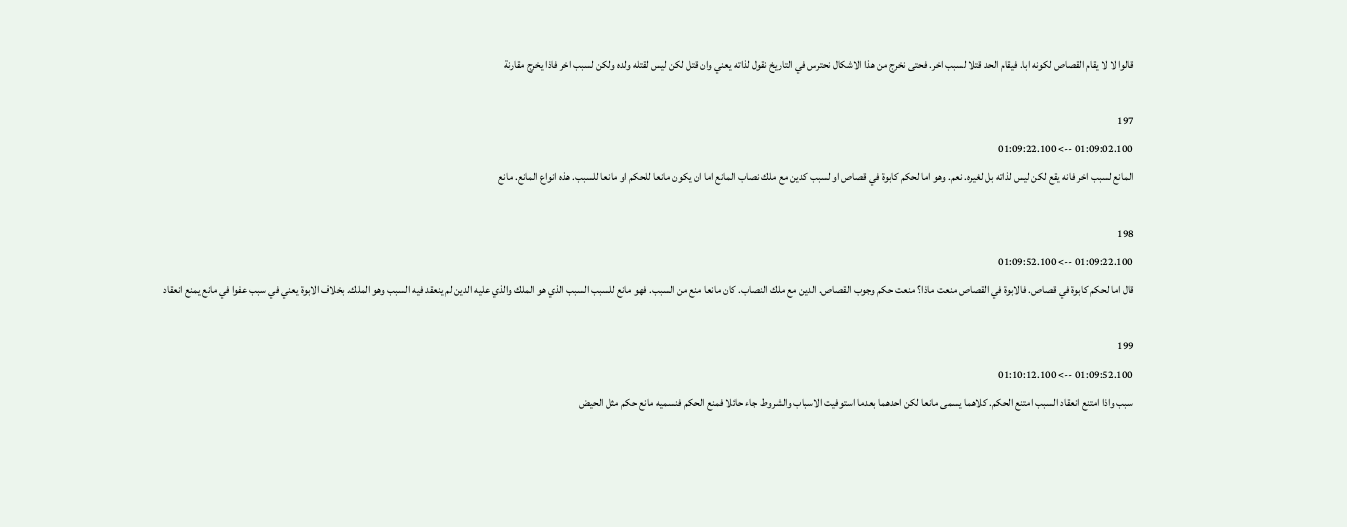قالوا لا لا يقام القصاص لكونه ابا. فيقام الحد قتلا لسبب اخر. فحتى نخرج من هذا الاشكال نحترس في التاريخ نقول لذاته يعني وان قتل لكن ليس لقتله ولده ولكن لسبب اخر فاذا يخرج مقارنة

197
01:09:02.100 --> 01:09:22.100
المانع لسبب اخر فانه يقع لكن ليس لذاته بل لغيره. نعم. وهو اما لحكم كابوة في قصاص او لسبب كدين مع ملك نصاب المانع اما ان يكون مانعا للحكم او مانعا للسبب. هذه انواع المانع. مانع

198
01:09:22.100 --> 01:09:52.100
قال اما لحكم كابوة في قصاص. فالابوة في القصاص منعت ماذا؟ منعت حكم وجوب القصاص. الدين مع ملك النصاب. كان مانعا منع من السبب. فهو مانع للسبب السبب الذي هو الملك والذي عليه الدين لم ينعقد فيه السبب وهو الملك. بخلاف الابوة يعني في سبب عفوا في مانع يمنع انعقاد

199
01:09:52.100 --> 01:10:12.100
سبب واذا امتنع انعقاد السبب امتنع الحكم. كلاهما يسمى مانعا لكن احدهما بعدما استوفيت الاسباب والشروط جاء حائلا فمنع الحكم فنسميه مانع حكم مثل الحيض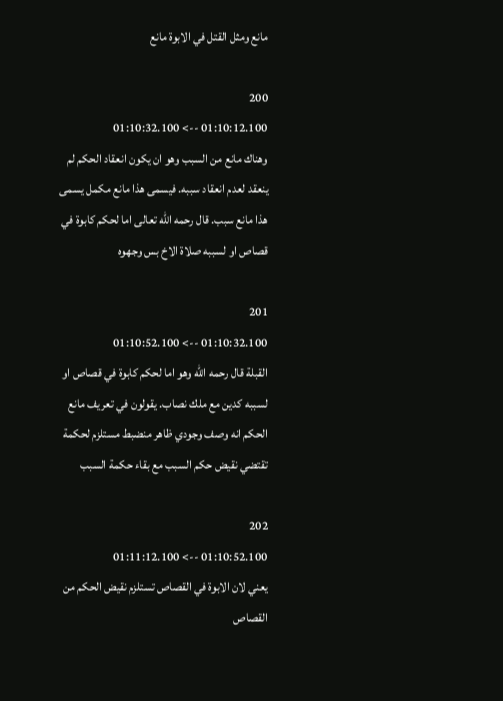مانع ومثل القتل في الابوة مانع

200
01:10:12.100 --> 01:10:32.100
وهناك مانع من السبب وهو ان يكون انعقاد الحكم لم ينعقد لعدم انعقاد سببه. فيسمى هذا مانع مكمل يسمى هذا مانع سبب. قال رحمه الله تعالى اما لحكم كابوة في قصاص او لسببه صلاة الاخ بس وجهوه

201
01:10:32.100 --> 01:10:52.100
القبلة قال رحمه الله وهو اما لحكم كابوة في قصاص او لسببه كدين مع ملك نصاب. يقولون في تعريف مانع الحكم انه وصف وجودي ظاهر منضبط مستلزم لحكمة تقتضي نقيض حكم السبب مع بقاء حكمة السبب

202
01:10:52.100 --> 01:11:12.100
يعني لان الابوة في القصاص تستلزم نقيض الحكم من القصاص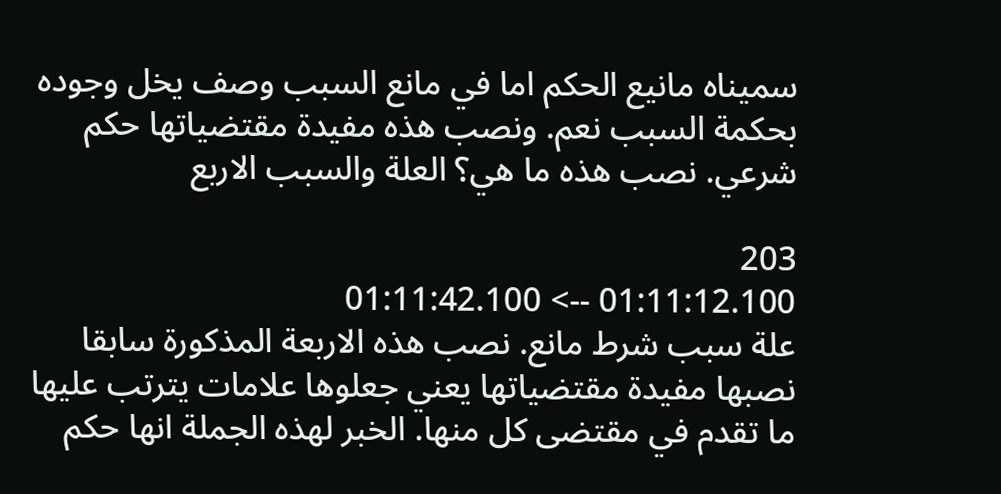سميناه مانيع الحكم اما في مانع السبب وصف يخل وجوده بحكمة السبب نعم. ونصب هذه مفيدة مقتضياتها حكم شرعي. نصب هذه ما هي؟ العلة والسبب الاربع

203
01:11:12.100 --> 01:11:42.100
علة سبب شرط مانع. نصب هذه الاربعة المذكورة سابقا نصبها مفيدة مقتضياتها يعني جعلوها علامات يترتب عليها ما تقدم في مقتضى كل منها. الخبر لهذه الجملة انها حكم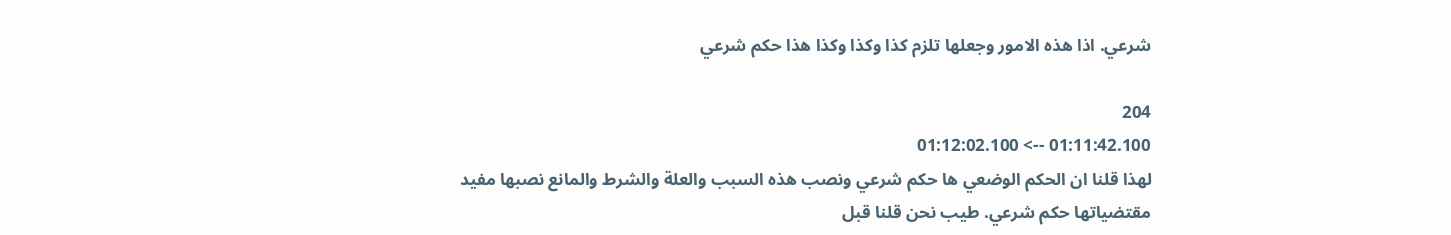شرعي. اذا هذه الامور وجعلها تلزم كذا وكذا وكذا هذا حكم شرعي

204
01:11:42.100 --> 01:12:02.100
لهذا قلنا ان الحكم الوضعي ها حكم شرعي ونصب هذه السبب والعلة والشرط والمانع نصبها مفيد مقتضياتها حكم شرعي. طيب نحن قلنا قبل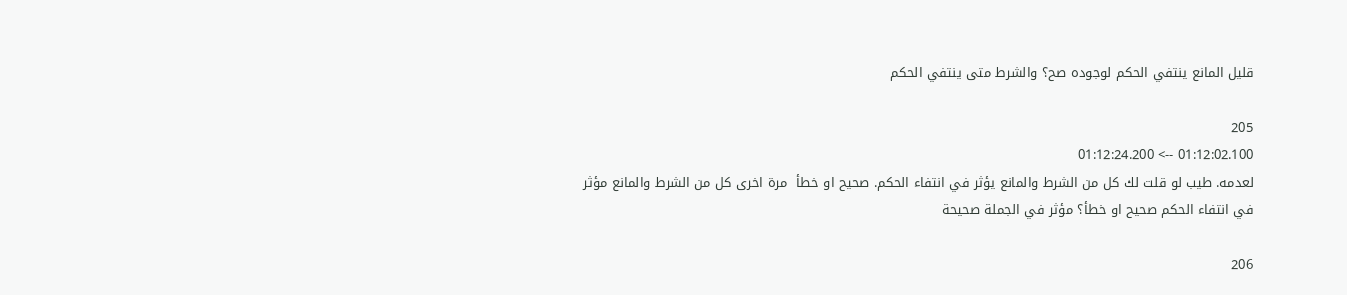قليل المانع ينتفي الحكم لوجوده صح؟ والشرط متى ينتفي الحكم

205
01:12:02.100 --> 01:12:24.200
لعدمه. طيب لو قلت لك كل من الشرط والمانع يؤثر في انتفاء الحكم. صحيح او خطأ  مرة اخرى كل من الشرط والمانع مؤثر في انتفاء الحكم صحيح او خطأ؟ مؤثر في الجملة صحيحة

206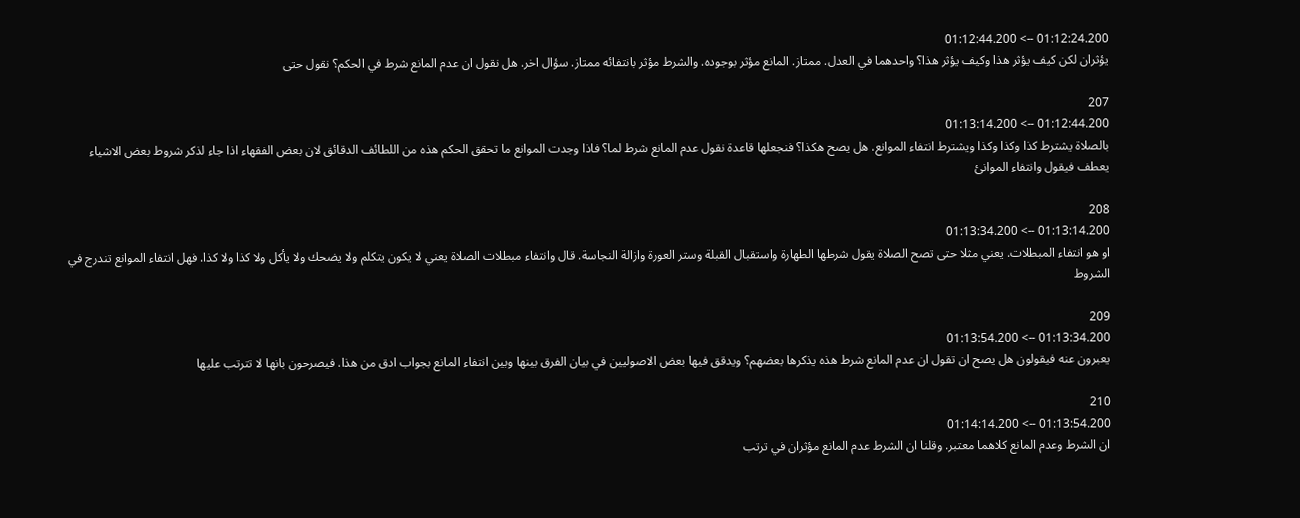01:12:24.200 --> 01:12:44.200
يؤثران لكن كيف يؤثر هذا وكيف يؤثر هذا؟ واحدهما في العدل. ممتاز. المانع مؤثر بوجوده. والشرط مؤثر بانتفائه ممتاز. سؤال اخر. هل نقول ان عدم المانع شرط في الحكم؟ نقول حتى

207
01:12:44.200 --> 01:13:14.200
بالصلاة يشترط كذا وكذا وكذا ويشترط انتفاء الموانع. هل يصح هكذا؟ فنجعلها قاعدة نقول عدم المانع شرط لما؟ فاذا وجدت الموانع ما تحقق الحكم هذه من اللطائف الدقائق لان بعض الفقهاء اذا جاء لذكر شروط بعض الاشياء يعطف فيقول وانتفاء الموانئ

208
01:13:14.200 --> 01:13:34.200
او هو انتفاء المبطلات. يعني مثلا حتى تصح الصلاة يقول شرطها الطهارة واستقبال القبلة وستر العورة وازالة النجاسة. قال وانتفاء مبطلات الصلاة يعني لا يكون يتكلم ولا يضحك ولا يأكل ولا كذا ولا كذا. فهل انتفاء الموانع تندرج في الشروط

209
01:13:34.200 --> 01:13:54.200
يعبرون عنه فيقولون هل يصح ان تقول ان عدم المانع شرط هذه يذكرها بعضهم؟ ويدقق فيها بعض الاصوليين في بيان الفرق بينها وبين انتفاء المانع بجواب ادق من هذا. فيصرحون بانها لا تترتب عليها

210
01:13:54.200 --> 01:14:14.200
ان الشرط وعدم المانع كلاهما معتبر. وقلنا ان الشرط عدم المانع مؤثران في ترتب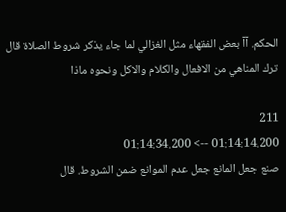الحكم. آآ بعض الفقهاء مثل الغزالي لما جاء يذكر شروط الصلاة قال ترك المناهي من الافعال والكلام والاكل ونحوه ماذا

211
01:14:14.200 --> 01:14:34.200
صنع جعل المانع جعل عدم الموانع ضمن الشروط. قال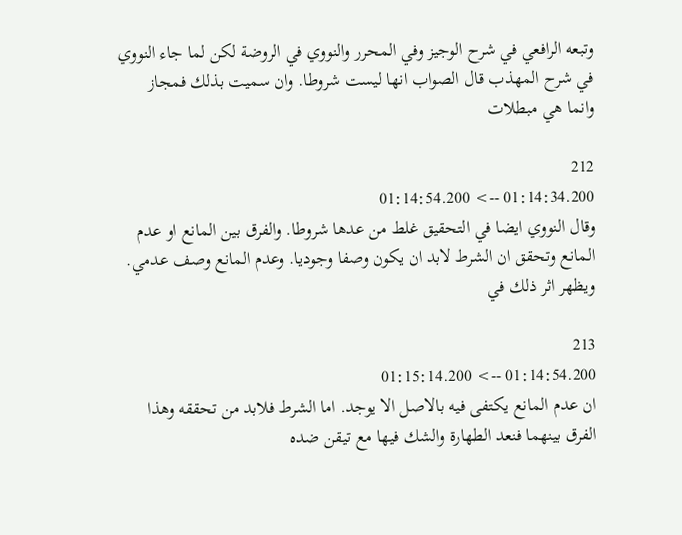وتبعه الرافعي في شرح الوجيز وفي المحرر والنووي في الروضة لكن لما جاء النووي في شرح المهذب قال الصواب انها ليست شروطا. وان سميت بذلك فمجاز وانما هي مبطلات

212
01:14:34.200 --> 01:14:54.200
وقال النووي ايضا في التحقيق غلط من عدها شروطا. والفرق بين المانع او عدم المانع وتحقق ان الشرط لابد ان يكون وصفا وجوديا. وعدم المانع وصف عدمي. ويظهر اثر ذلك في

213
01:14:54.200 --> 01:15:14.200
ان عدم المانع يكتفى فيه بالاصل الا يوجد. اما الشرط فلابد من تحققه وهذا الفرق بينهما فنعد الطهارة والشك فيها مع تيقن ضده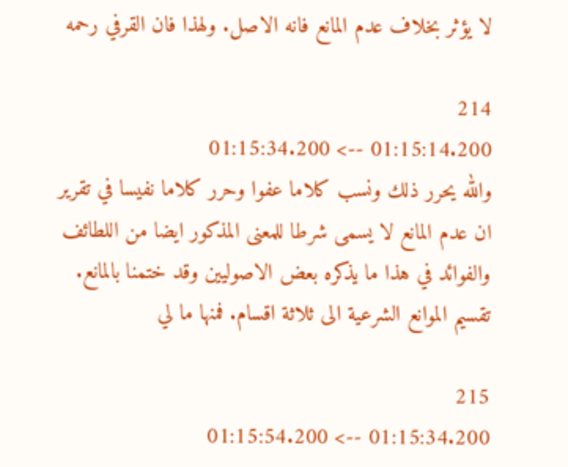لا يؤثر بخلاف عدم المانع فانه الاصل. ولهذا فان القرفي رحمه

214
01:15:14.200 --> 01:15:34.200
والله يحرر ذلك ونسب كلاما عفوا وحرر كلاما نفيسا في تقرير ان عدم المانع لا يسمى شرطا للمعنى المذكور ايضا من اللطائف والفوائد في هذا ما يذكره بعض الاصوليين وقد ختمنا بالمانع. تقسيم الموانع الشرعية الى ثلاثة اقسام. فمنها ما لي

215
01:15:34.200 --> 01:15:54.200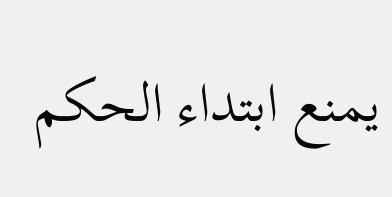يمنع ابتداء الحكم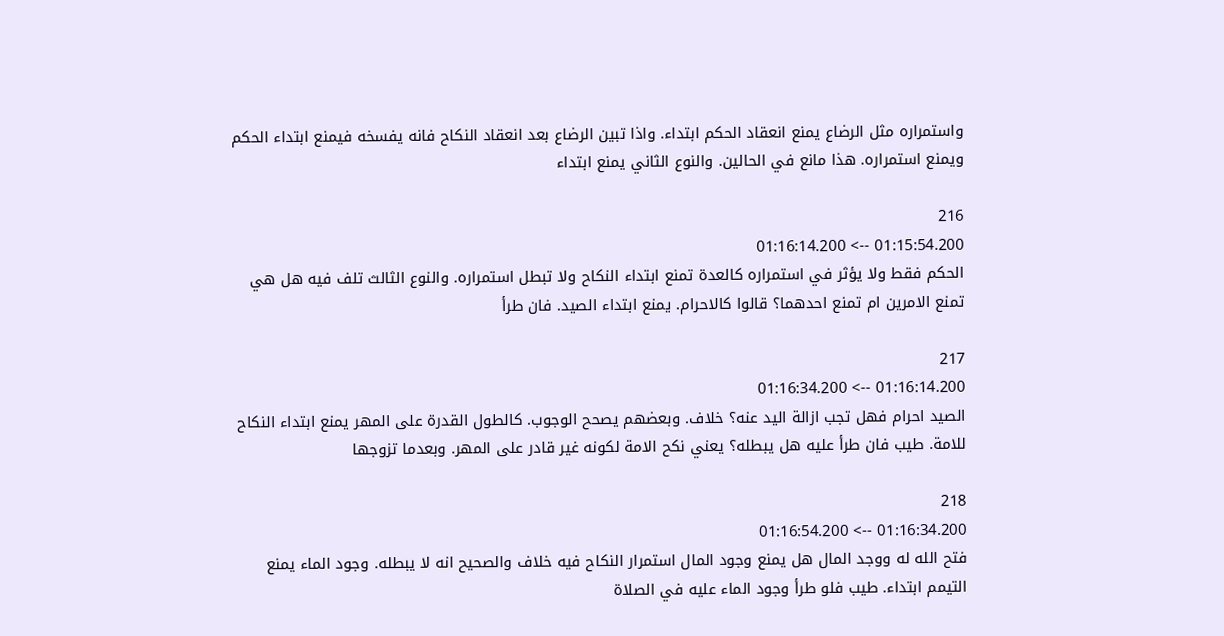واستمراره مثل الرضاع يمنع انعقاد الحكم ابتداء. واذا تبين الرضاع بعد انعقاد النكاح فانه يفسخه فيمنع ابتداء الحكم ويمنع استمراره. هذا مانع في الحالين. والنوع الثاني يمنع ابتداء

216
01:15:54.200 --> 01:16:14.200
الحكم فقط ولا يؤثر في استمراره كالعدة تمنع ابتداء النكاح ولا تبطل استمراره. والنوع الثالث تلف فيه هل هي تمنع الامرين ام تمنع احدهما؟ قالوا كالاحرام. يمنع ابتداء الصيد. فان طرأ

217
01:16:14.200 --> 01:16:34.200
الصيد احرام فهل تجب ازالة اليد عنه؟ خلاف. وبعضهم يصحح الوجوب. كالطول القدرة على المهر يمنع ابتداء النكاح للامة. طيب فان طرأ عليه هل يبطله؟ يعني نكح الامة لكونه غير قادر على المهر. وبعدما تزوجها

218
01:16:34.200 --> 01:16:54.200
فتح الله له ووجد المال هل يمنع وجود المال استمرار النكاح فيه خلاف والصحيح انه لا يبطله. وجود الماء يمنع التيمم ابتداء. طيب فلو طرأ وجود الماء عليه في الصلاة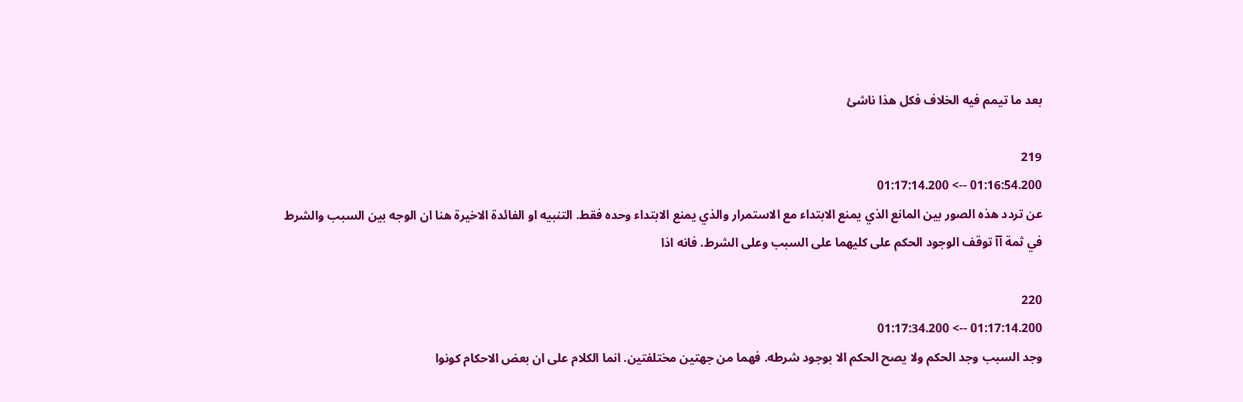بعد ما تيمم فيه الخلاف فكل هذا ناشئ

219
01:16:54.200 --> 01:17:14.200
عن تردد هذه الصور بين المانع الذي يمنع الابتداء مع الاستمرار والذي يمنع الابتداء وحده فقط. التنبيه او الفائدة الاخيرة هنا ان الوجه بين السبب والشرط في ثمة آآ توقف الوجود الحكم على كليهما على السبب وعلى الشرط. فانه اذا

220
01:17:14.200 --> 01:17:34.200
وجد السبب وجد الحكم ولا يصح الحكم الا بوجود شرطه. فهما من جهتين مختلفتين. انما الكلام على ان بعض الاحكام كونوا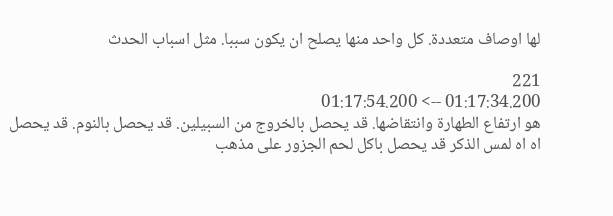لها اوصاف متعددة. كل واحد منها يصلح ان يكون سببا. مثل اسباب الحدث

221
01:17:34.200 --> 01:17:54.200
هو ارتفاع الطهارة وانتقاضها. قد يحصل بالخروج من السبيلين. قد يحصل بالنوم. قد يحصل اه اه لمس الذكر قد يحصل باكل لحم الجزور على مذهب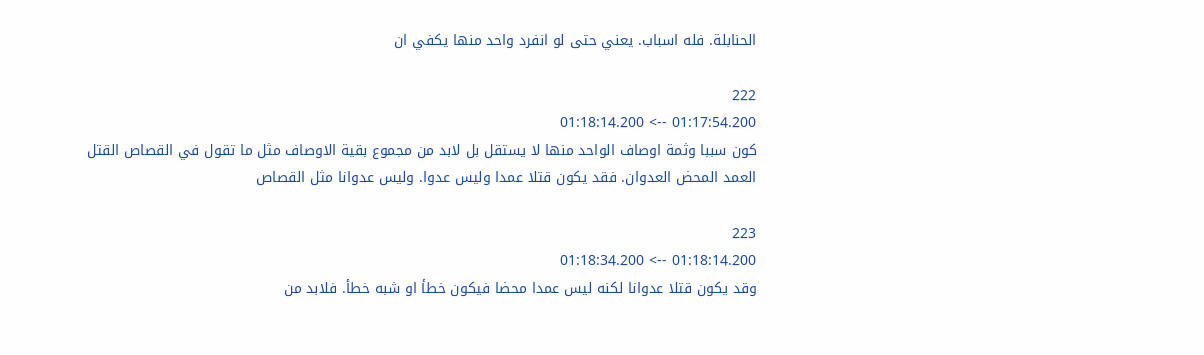الحنابلة. فله اسباب. يعني حتى لو انفرد واحد منها يكفي ان

222
01:17:54.200 --> 01:18:14.200
كون سببا وثمة اوصاف الواحد منها لا يستقل بل لابد من مجموع بقية الاوصاف مثل ما تقول في القصاص القتل العمد المحض العدوان. فقد يكون قتلا عمدا وليس عدوا. وليس عدوانا مثل القصاص

223
01:18:14.200 --> 01:18:34.200
وقد يكون قتلا عدوانا لكنه ليس عمدا محضا فيكون خطأ او شبه خطأ. فلابد من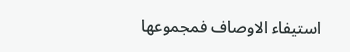استيفاء الاوصاف فمجموعها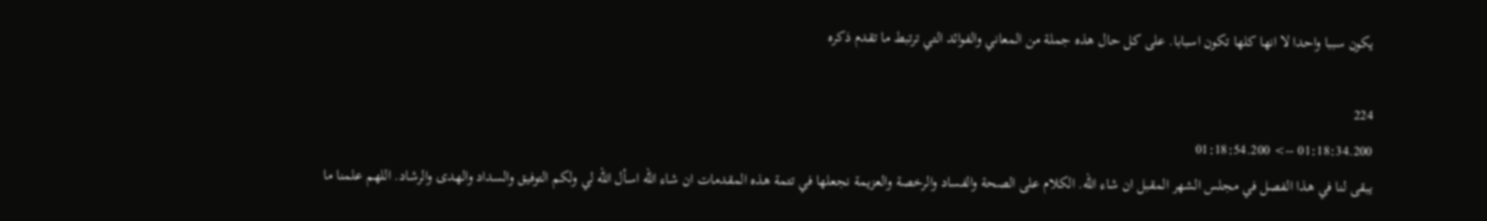يكون سببا واحدا لا انها كلها تكون اسبابا. على كل حال هذه جملة من المعاني والفوائد التي ترتبط ما تقدم ذكره

224
01:18:34.200 --> 01:18:54.200
يبقى لنا في هذا الفصل في مجلس الشهر المقبل ان شاء الله. الكلام على الصحة والفساد والرخصة والعزيمة نجعلها في تتمة هذه المقدمات ان شاء الله اسأل الله لي ولكم التوفيق والسداد والهدى والرشاد. اللهم علمنا ما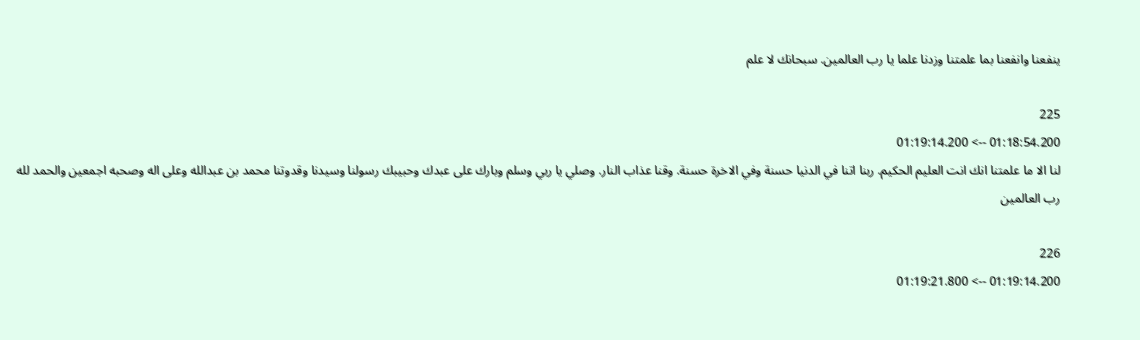ينفعنا وانفعنا بما علمتنا وزدنا علما يا رب العالمين. سبحانك لا علم

225
01:18:54.200 --> 01:19:14.200
لنا الا ما علمتنا انك انت العليم الحكيم. ربنا اتنا في الدنيا حسنة وفي الاخرة حسنة. وقنا عذاب النار. وصلي يا ربي وسلم وبارك على عبدك وحبيبك رسولنا وسيدنا وقدوتنا محمد بن عبدالله وعلى اله وصحبه اجمعين والحمد لله رب العالمين

226
01:19:14.200 --> 01:19:21.800